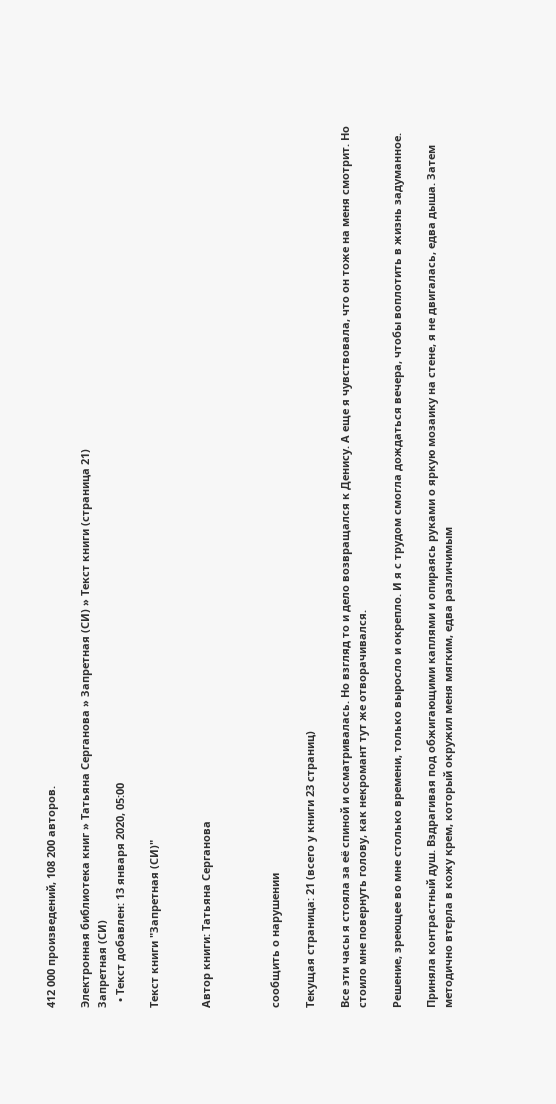412 000 произведений, 108 200 авторов.

Электронная библиотека книг » Татьяна Серганова » Запретная (СИ) » Текст книги (страница 21)
Запретная (СИ)
  • Текст добавлен: 13 января 2020, 05:00

Текст книги "Запретная (СИ)"


Автор книги: Татьяна Серганова



сообщить о нарушении

Текущая страница: 21 (всего у книги 23 страниц)

Все эти часы я стояла за её спиной и осматривалась. Но взгляд то и дело возвращался к Денису. А еще я чувствовала, что он тоже на меня смотрит. Но стоило мне повернуть голову, как некромант тут же отворачивался.

Решение, зреющее во мне столько времени, только выросло и окрепло. И я с трудом смогла дождаться вечера, чтобы воплотить в жизнь задуманное.

Приняла контрастный душ. Вздрагивая под обжигающими каплями и опираясь руками о яркую мозаику на стене, я не двигалась, едва дыша. Затем методично втерла в кожу крем, который окружил меня мягким, едва различимым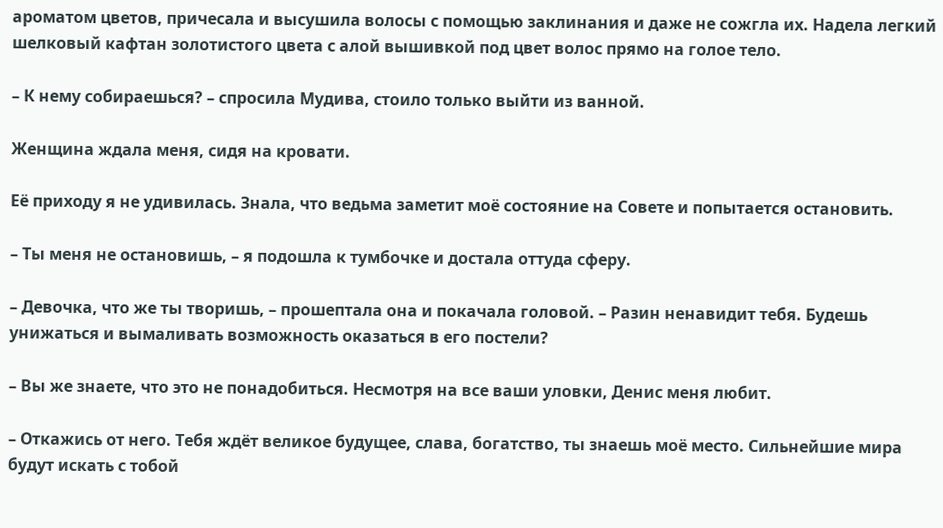ароматом цветов, причесала и высушила волосы с помощью заклинания и даже не сожгла их. Надела легкий шелковый кафтан золотистого цвета с алой вышивкой под цвет волос прямо на голое тело.

– К нему собираешься? – спросила Мудива, стоило только выйти из ванной.

Женщина ждала меня, сидя на кровати.

Её приходу я не удивилась. Знала, что ведьма заметит моё состояние на Совете и попытается остановить.

– Ты меня не остановишь, – я подошла к тумбочке и достала оттуда сферу.

– Девочка, что же ты творишь, – прошептала она и покачала головой. – Разин ненавидит тебя. Будешь унижаться и вымаливать возможность оказаться в его постели?

– Вы же знаете, что это не понадобиться. Несмотря на все ваши уловки, Денис меня любит.

– Откажись от него. Тебя ждёт великое будущее, слава, богатство, ты знаешь моё место. Сильнейшие мира будут искать с тобой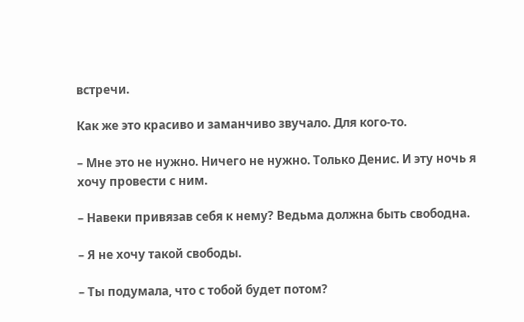встречи.

Как же это красиво и заманчиво звучало. Для кого-то.

– Мне это не нужно. Ничего не нужно. Только Денис. И эту ночь я хочу провести с ним.

– Навеки привязав себя к нему? Ведьма должна быть свободна.

– Я не хочу такой свободы.

– Ты подумала, что с тобой будет потом?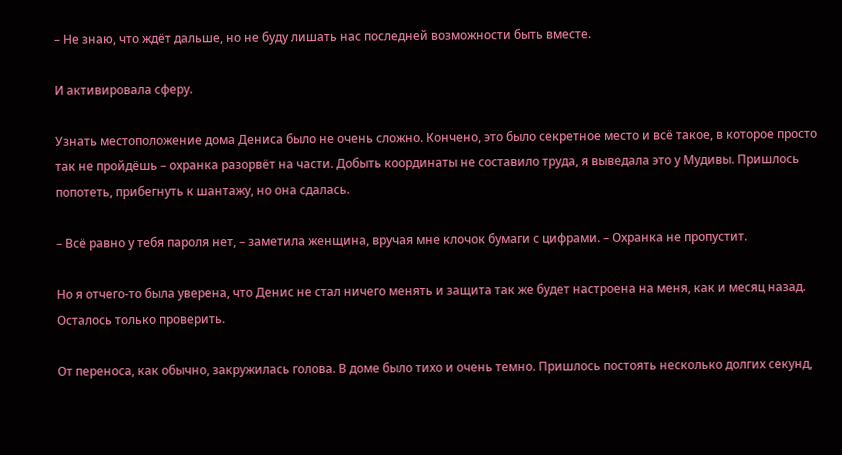– Не знаю, что ждёт дальше, но не буду лишать нас последней возможности быть вместе.

И активировала сферу.

Узнать местоположение дома Дениса было не очень сложно. Кончено, это было секретное место и всё такое, в которое просто так не пройдёшь – охранка разорвёт на части. Добыть координаты не составило труда, я выведала это у Мудивы. Пришлось попотеть, прибегнуть к шантажу, но она сдалась.

– Всё равно у тебя пароля нет, – заметила женщина, вручая мне клочок бумаги с цифрами. – Охранка не пропустит.

Но я отчего-то была уверена, что Денис не стал ничего менять и защита так же будет настроена на меня, как и месяц назад. Осталось только проверить.

От переноса, как обычно, закружилась голова. В доме было тихо и очень темно. Пришлось постоять несколько долгих секунд,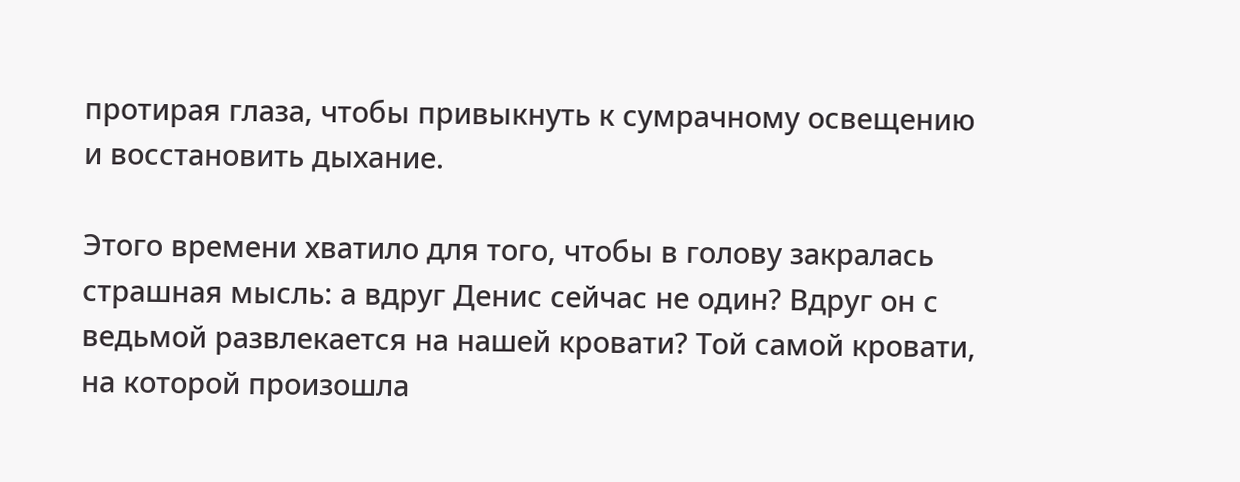протирая глаза, чтобы привыкнуть к сумрачному освещению и восстановить дыхание.

Этого времени хватило для того, чтобы в голову закралась страшная мысль: а вдруг Денис сейчас не один? Вдруг он с ведьмой развлекается на нашей кровати? Той самой кровати, на которой произошла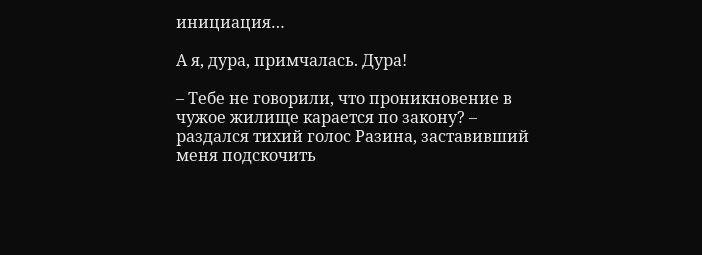инициация…

А я, дура, примчалась. Дура!

– Тебе не говорили, что проникновение в чужое жилище карается по закону? – раздался тихий голос Разина, заставивший меня подскочить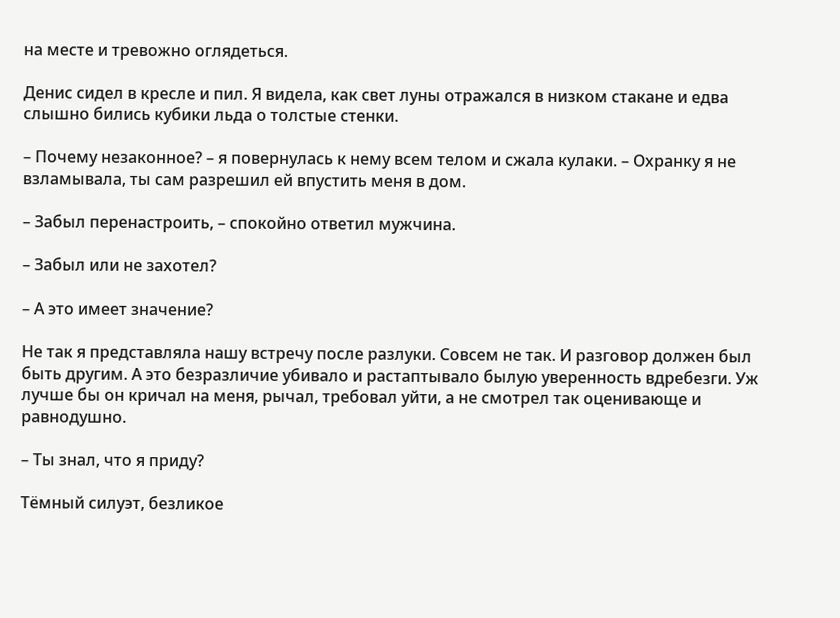на месте и тревожно оглядеться.

Денис сидел в кресле и пил. Я видела, как свет луны отражался в низком стакане и едва слышно бились кубики льда о толстые стенки.

– Почему незаконное? – я повернулась к нему всем телом и сжала кулаки. – Охранку я не взламывала, ты сам разрешил ей впустить меня в дом.

– Забыл перенастроить, – спокойно ответил мужчина.

– Забыл или не захотел?

– А это имеет значение?

Не так я представляла нашу встречу после разлуки. Совсем не так. И разговор должен был быть другим. А это безразличие убивало и растаптывало былую уверенность вдребезги. Уж лучше бы он кричал на меня, рычал, требовал уйти, а не смотрел так оценивающе и равнодушно.

– Ты знал, что я приду?

Тёмный силуэт, безликое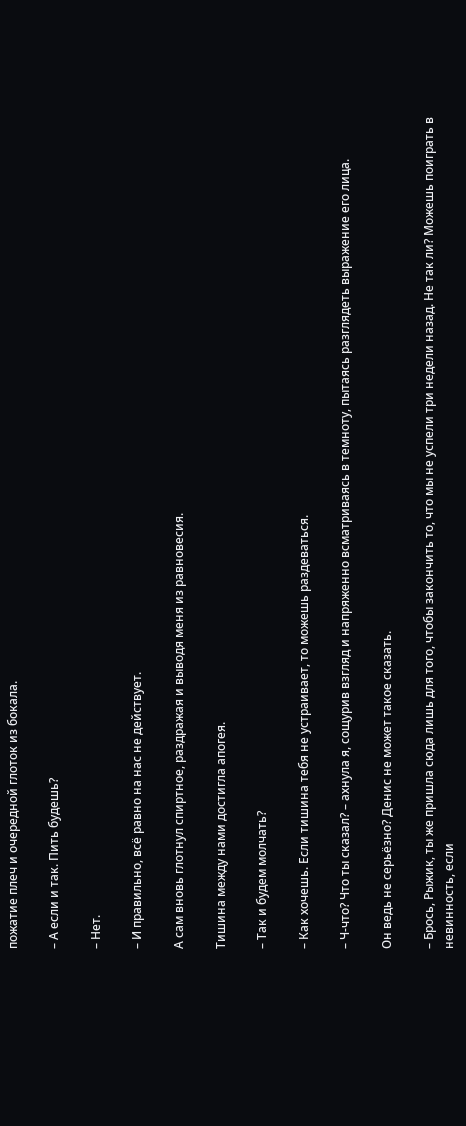пожатие плеч и очередной глоток из бокала.

– А если и так. Пить будешь?

– Нет.

– И правильно, всё равно на нас не действует.

А сам вновь глотнул спиртное, раздражая и выводя меня из равновесия.

Тишина между нами достигла апогея.

– Так и будем молчать?

– Как хочешь. Если тишина тебя не устраивает, то можешь раздеваться.

– Ч-что? Что ты сказал? – ахнула я, сощурив взгляд и напряженно всматриваясь в темноту, пытаясь разглядеть выражение его лица.

Он ведь не серьёзно? Денис не может такое сказать.

– Брось, Рыжик, ты же пришла сюда лишь для того, чтобы закончить то, что мы не успели три недели назад. Не так ли? Можешь поиграть в невинность, если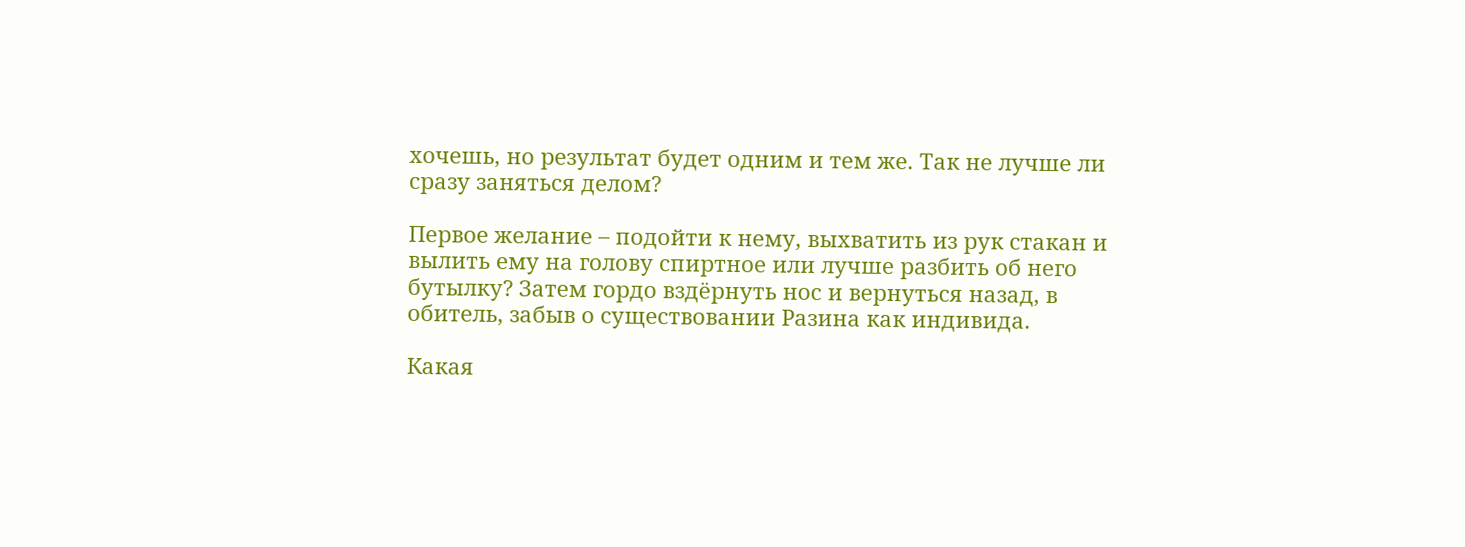хочешь, но результат будет одним и тем же. Так не лучше ли сразу заняться делом?

Первое желание – подойти к нему, выхватить из рук стакан и вылить ему на голову спиртное или лучше разбить об него бутылку? Затем гордо вздёрнуть нос и вернуться назад, в обитель, забыв о существовании Разина как индивида.

Какая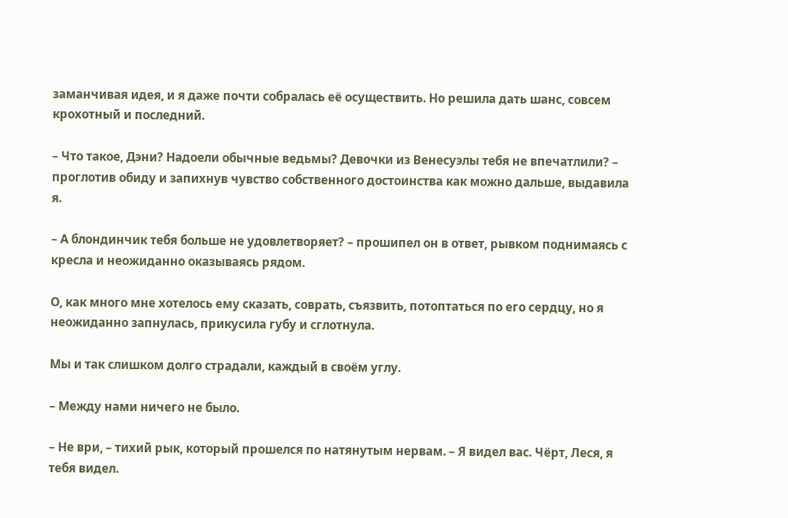заманчивая идея, и я даже почти собралась её осуществить. Но решила дать шанс, совсем крохотный и последний.

– Что такое, Дэни? Надоели обычные ведьмы? Девочки из Венесуэлы тебя не впечатлили? – проглотив обиду и запихнув чувство собственного достоинства как можно дальше, выдавила я.

– А блондинчик тебя больше не удовлетворяет? – прошипел он в ответ, рывком поднимаясь с кресла и неожиданно оказываясь рядом.

О, как много мне хотелось ему сказать, соврать, съязвить, потоптаться по его сердцу, но я неожиданно запнулась, прикусила губу и сглотнула.

Мы и так слишком долго страдали, каждый в своём углу.

– Между нами ничего не было.

– Не ври, – тихий рык, который прошелся по натянутым нервам. – Я видел вас. Чёрт, Леся, я тебя видел.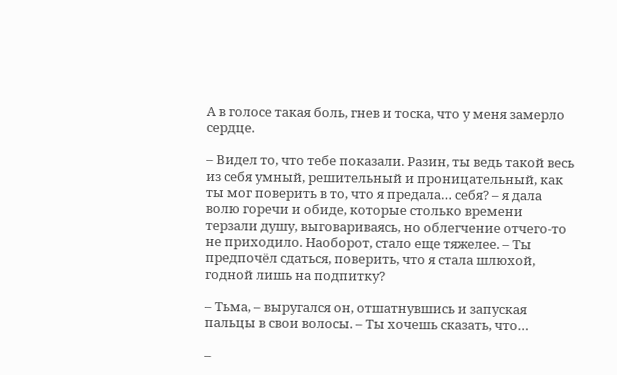А в голосе такая боль, гнев и тоска, что у меня замерло сердце.

– Видел то, что тебе показали. Разин, ты ведь такой весь из себя умный, решительный и проницательный, как ты мог поверить в то, что я предала… себя? – я дала волю горечи и обиде, которые столько времени терзали душу, выговариваясь, но облегчение отчего-то не приходило. Наоборот, стало еще тяжелее. – Ты предпочёл сдаться, поверить, что я стала шлюхой, годной лишь на подпитку?

– Тьма, – выругался он, отшатнувшись и запуская пальцы в свои волосы. – Ты хочешь сказать, что…

–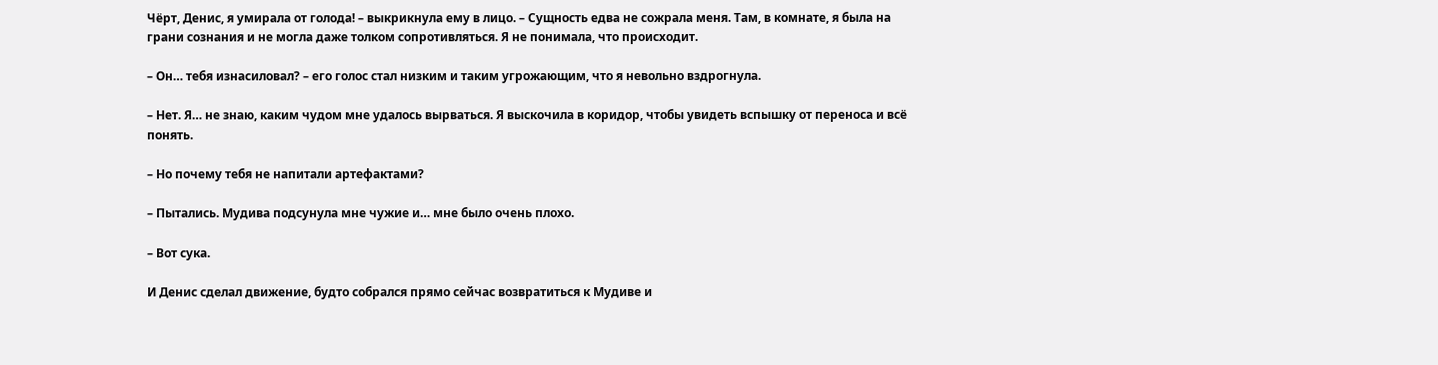Чёрт, Денис, я умирала от голода! – выкрикнула ему в лицо. – Сущность едва не сожрала меня. Там, в комнате, я была на грани сознания и не могла даже толком сопротивляться. Я не понимала, что происходит.

– Он… тебя изнасиловал? – его голос стал низким и таким угрожающим, что я невольно вздрогнула.

– Нет. Я… не знаю, каким чудом мне удалось вырваться. Я выскочила в коридор, чтобы увидеть вспышку от переноса и всё понять.

– Но почему тебя не напитали артефактами?

– Пытались. Мудива подсунула мне чужие и… мне было очень плохо.

– Вот сука.

И Денис сделал движение, будто собрался прямо сейчас возвратиться к Мудиве и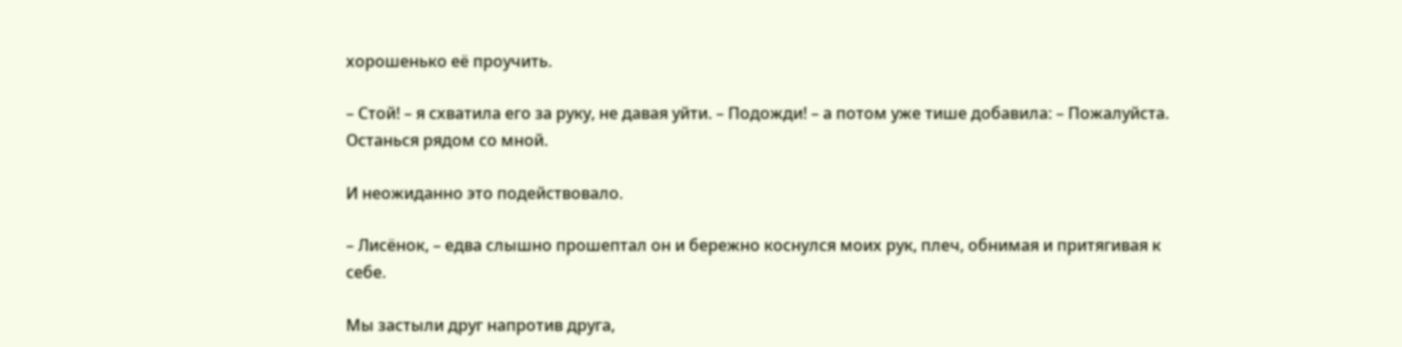хорошенько её проучить.

– Стой! – я схватила его за руку, не давая уйти. – Подожди! – а потом уже тише добавила: – Пожалуйста. Останься рядом со мной.

И неожиданно это подействовало.

– Лисёнок, – едва слышно прошептал он и бережно коснулся моих рук, плеч, обнимая и притягивая к себе.

Мы застыли друг напротив друга,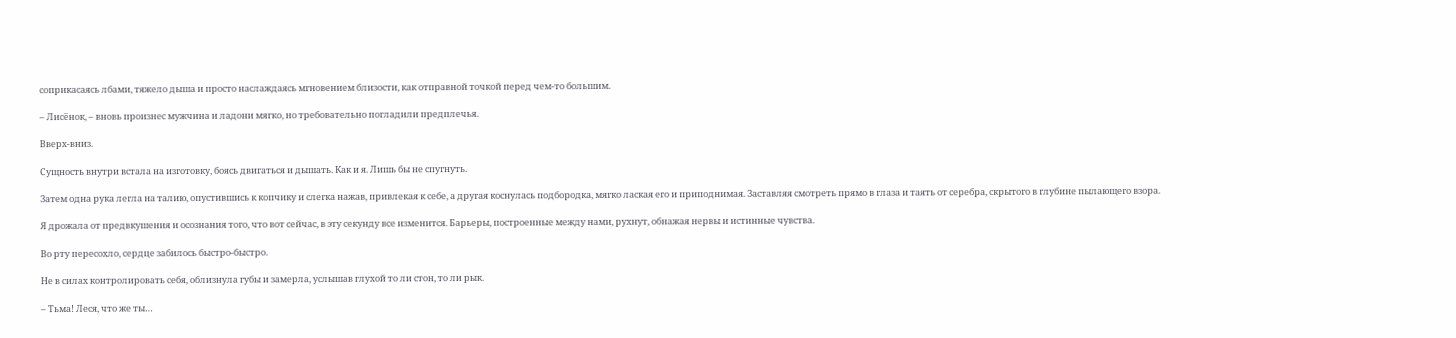соприкасаясь лбами, тяжело дыша и просто наслаждаясь мгновением близости, как отправной точкой перед чем-то большим.

– Лисёнок, – вновь произнес мужчина и ладони мягко, но требовательно погладили предплечья.

Вверх-вниз.

Сущность внутри встала на изготовку, боясь двигаться и дышать. Как и я. Лишь бы не спугнуть.

Затем одна рука легла на талию, опустившись к копчику и слегка нажав, привлекая к себе, а другая коснулась подбородка, мягко лаская его и приподнимая. Заставляя смотреть прямо в глаза и таять от серебра, скрытого в глубине пылающего взора.

Я дрожала от предвкушения и осознания того, что вот сейчас, в эту секунду все изменится. Барьеры, построенные между нами, рухнут, обнажая нервы и истинные чувства.

Во рту пересохло, сердце забилось быстро-быстро.

Не в силах контролировать себя, облизнула губы и замерла, услышав глухой то ли стон, то ли рык.

– Тьма! Леся, что же ты…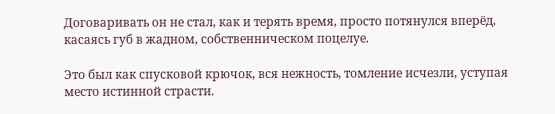Договаривать он не стал, как и терять время, просто потянулся вперёд, касаясь губ в жадном, собственническом поцелуе.

Это был как спусковой крючок, вся нежность, томление исчезли, уступая место истинной страсти.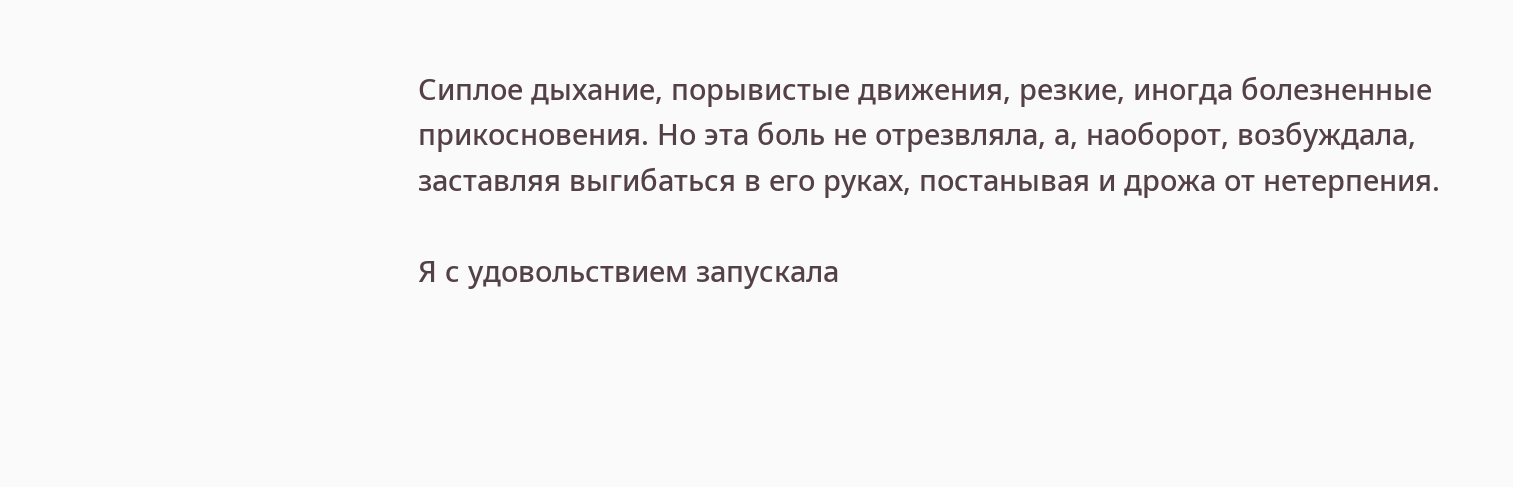Сиплое дыхание, порывистые движения, резкие, иногда болезненные прикосновения. Но эта боль не отрезвляла, а, наоборот, возбуждала, заставляя выгибаться в его руках, постанывая и дрожа от нетерпения.

Я с удовольствием запускала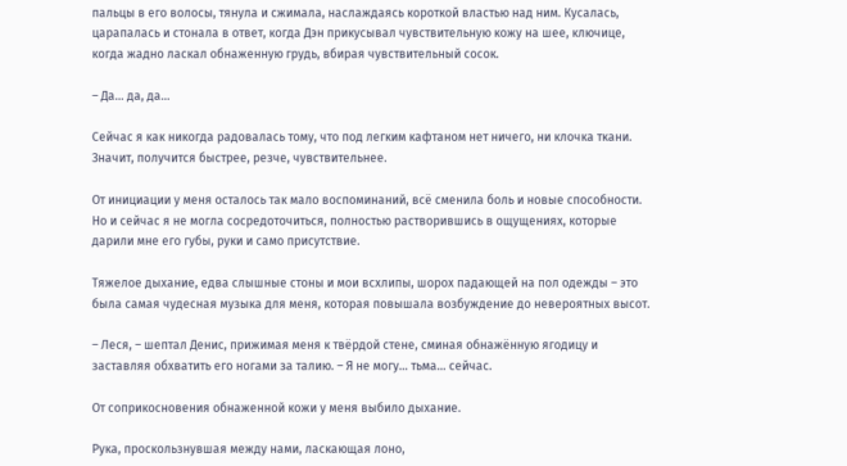пальцы в его волосы, тянула и сжимала, наслаждаясь короткой властью над ним. Кусалась, царапалась и стонала в ответ, когда Дэн прикусывал чувствительную кожу на шее, ключице, когда жадно ласкал обнаженную грудь, вбирая чувствительный сосок.

– Да… да, да…

Сейчас я как никогда радовалась тому, что под легким кафтаном нет ничего, ни клочка ткани. Значит, получится быстрее, резче, чувствительнее.

От инициации у меня осталось так мало воспоминаний, всё сменила боль и новые способности. Но и сейчас я не могла сосредоточиться, полностью растворившись в ощущениях, которые дарили мне его губы, руки и само присутствие.

Тяжелое дыхание, едва слышные стоны и мои всхлипы, шорох падающей на пол одежды – это была самая чудесная музыка для меня, которая повышала возбуждение до невероятных высот.

– Леся, – шептал Денис, прижимая меня к твёрдой стене, сминая обнажённую ягодицу и заставляя обхватить его ногами за талию. – Я не могу… тьма… сейчас.

От соприкосновения обнаженной кожи у меня выбило дыхание.

Рука, проскользнувшая между нами, ласкающая лоно,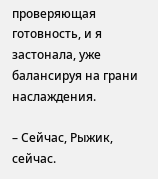проверяющая готовность, и я застонала, уже балансируя на грани наслаждения.

– Сейчас, Рыжик, сейчас.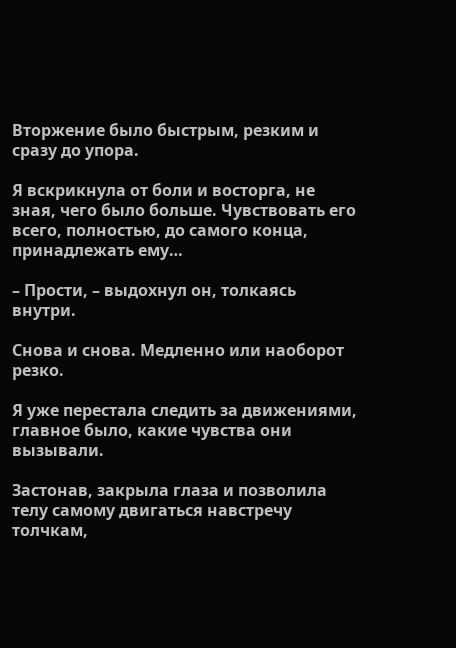Вторжение было быстрым, резким и сразу до упора.

Я вскрикнула от боли и восторга, не зная, чего было больше. Чувствовать его всего, полностью, до самого конца, принадлежать ему…

– Прости, – выдохнул он, толкаясь внутри.

Снова и снова. Медленно или наоборот резко.

Я уже перестала следить за движениями, главное было, какие чувства они вызывали.

Застонав, закрыла глаза и позволила телу самому двигаться навстречу толчкам,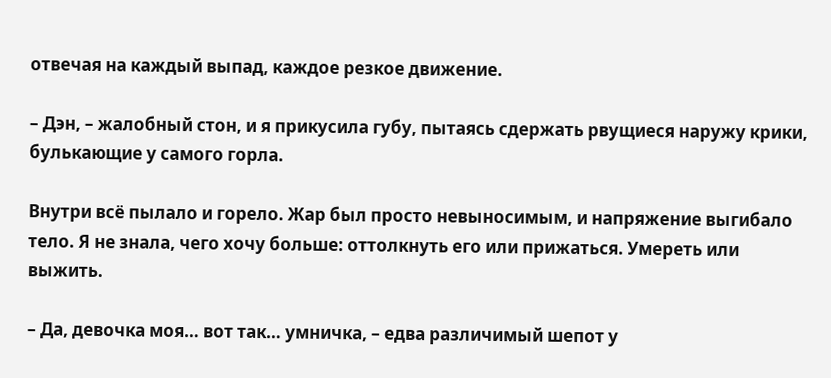отвечая на каждый выпад, каждое резкое движение.

– Дэн, – жалобный стон, и я прикусила губу, пытаясь сдержать рвущиеся наружу крики, булькающие у самого горла.

Внутри всё пылало и горело. Жар был просто невыносимым, и напряжение выгибало тело. Я не знала, чего хочу больше: оттолкнуть его или прижаться. Умереть или выжить.

– Да, девочка моя… вот так… умничка, – едва различимый шепот у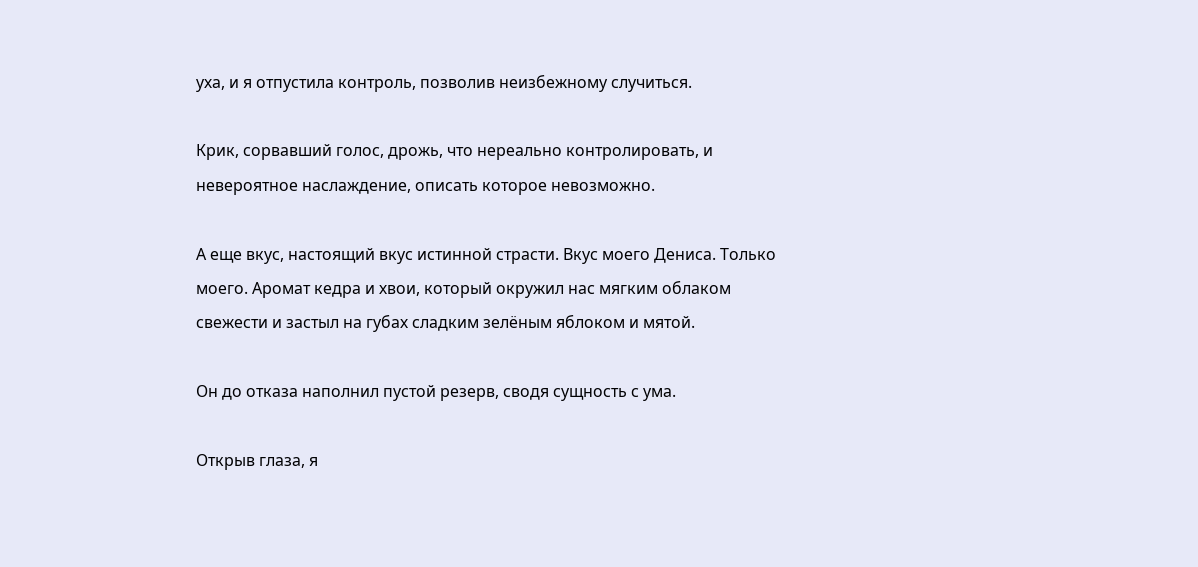уха, и я отпустила контроль, позволив неизбежному случиться.

Крик, сорвавший голос, дрожь, что нереально контролировать, и невероятное наслаждение, описать которое невозможно.

А еще вкус, настоящий вкус истинной страсти. Вкус моего Дениса. Только моего. Аромат кедра и хвои, который окружил нас мягким облаком свежести и застыл на губах сладким зелёным яблоком и мятой.

Он до отказа наполнил пустой резерв, сводя сущность с ума.

Открыв глаза, я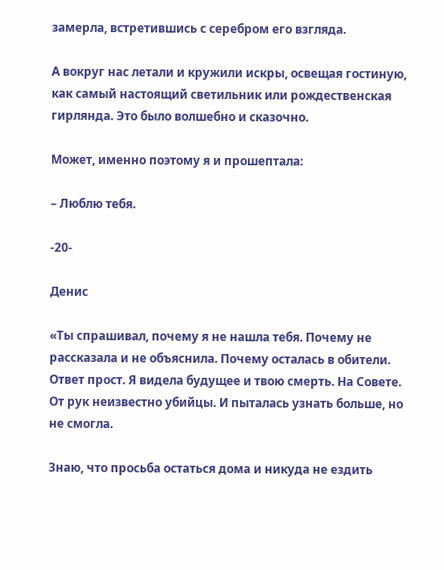замерла, встретившись с серебром его взгляда.

А вокруг нас летали и кружили искры, освещая гостиную, как самый настоящий светильник или рождественская гирлянда. Это было волшебно и сказочно.

Может, именно поэтому я и прошептала:

– Люблю тебя.

-20-

Денис

«Ты спрашивал, почему я не нашла тебя. Почему не рассказала и не объяснила. Почему осталась в обители. Ответ прост. Я видела будущее и твою смерть. На Совете. От рук неизвестно убийцы. И пыталась узнать больше, но не смогла.

Знаю, что просьба остаться дома и никуда не ездить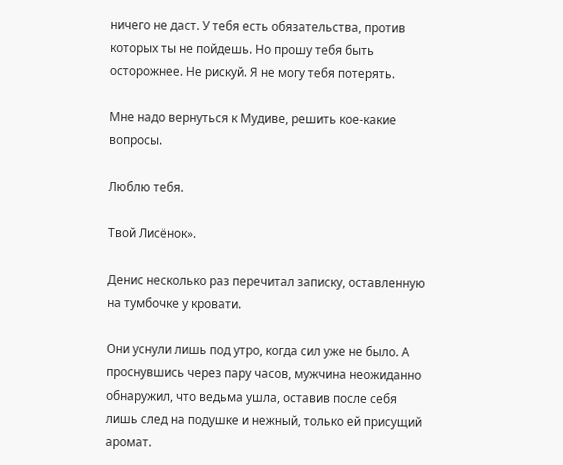ничего не даст. У тебя есть обязательства, против которых ты не пойдешь. Но прошу тебя быть осторожнее. Не рискуй. Я не могу тебя потерять.

Мне надо вернуться к Мудиве, решить кое-какие вопросы.

Люблю тебя.

Твой Лисёнок».

Денис несколько раз перечитал записку, оставленную на тумбочке у кровати.

Они уснули лишь под утро, когда сил уже не было. А проснувшись через пару часов, мужчина неожиданно обнаружил, что ведьма ушла, оставив после себя лишь след на подушке и нежный, только ей присущий аромат.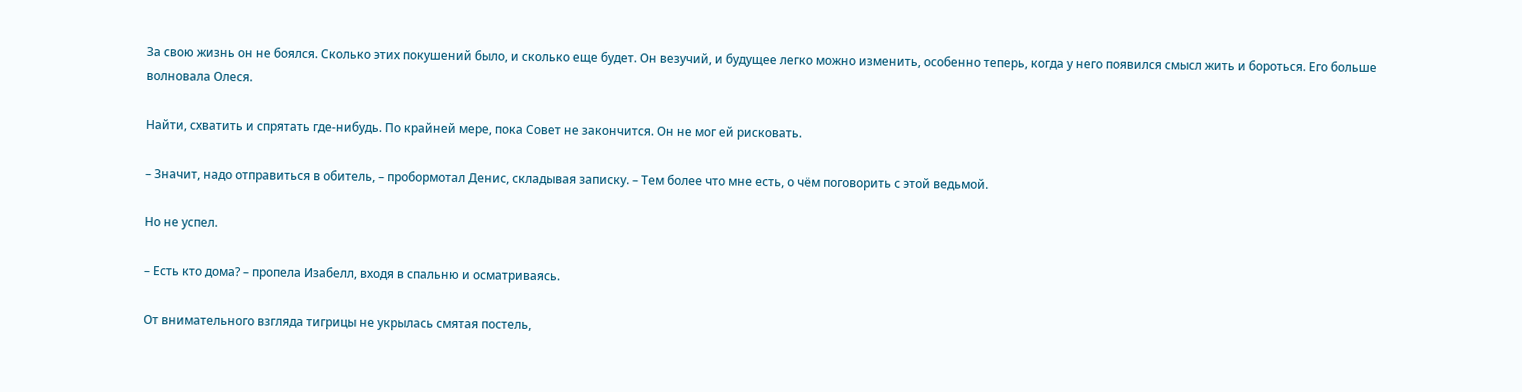За свою жизнь он не боялся. Сколько этих покушений было, и сколько еще будет. Он везучий, и будущее легко можно изменить, особенно теперь, когда у него появился смысл жить и бороться. Его больше волновала Олеся.

Найти, схватить и спрятать где-нибудь. По крайней мере, пока Совет не закончится. Он не мог ей рисковать.

– Значит, надо отправиться в обитель, – пробормотал Денис, складывая записку. – Тем более что мне есть, о чём поговорить с этой ведьмой.

Но не успел.

– Есть кто дома? – пропела Изабелл, входя в спальню и осматриваясь.

От внимательного взгляда тигрицы не укрылась смятая постель,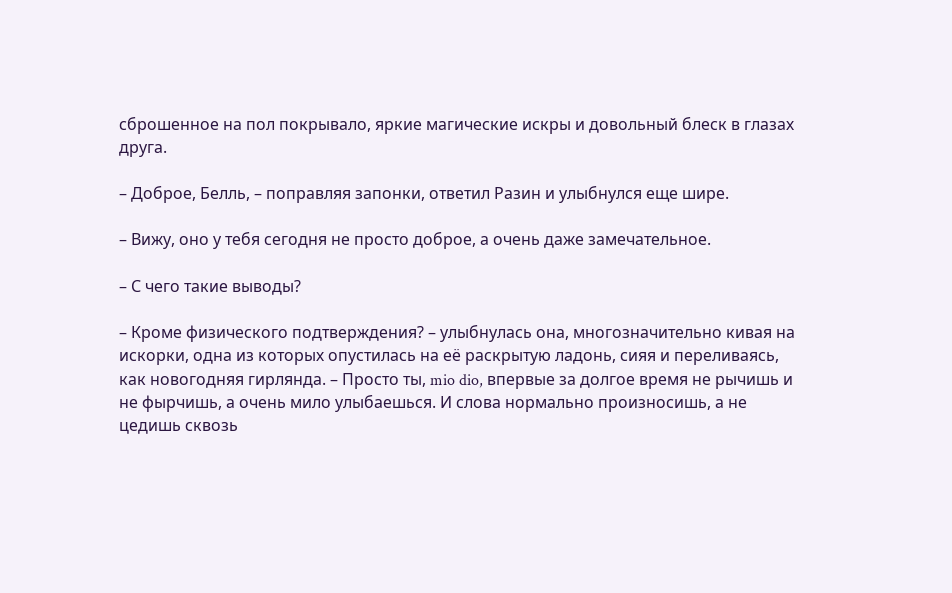сброшенное на пол покрывало, яркие магические искры и довольный блеск в глазах друга.

– Доброе, Белль, – поправляя запонки, ответил Разин и улыбнулся еще шире.

– Вижу, оно у тебя сегодня не просто доброе, а очень даже замечательное.

– С чего такие выводы?

– Кроме физического подтверждения? – улыбнулась она, многозначительно кивая на искорки, одна из которых опустилась на её раскрытую ладонь, сияя и переливаясь, как новогодняя гирлянда. – Просто ты, mio dio, впервые за долгое время не рычишь и не фырчишь, а очень мило улыбаешься. И слова нормально произносишь, а не цедишь сквозь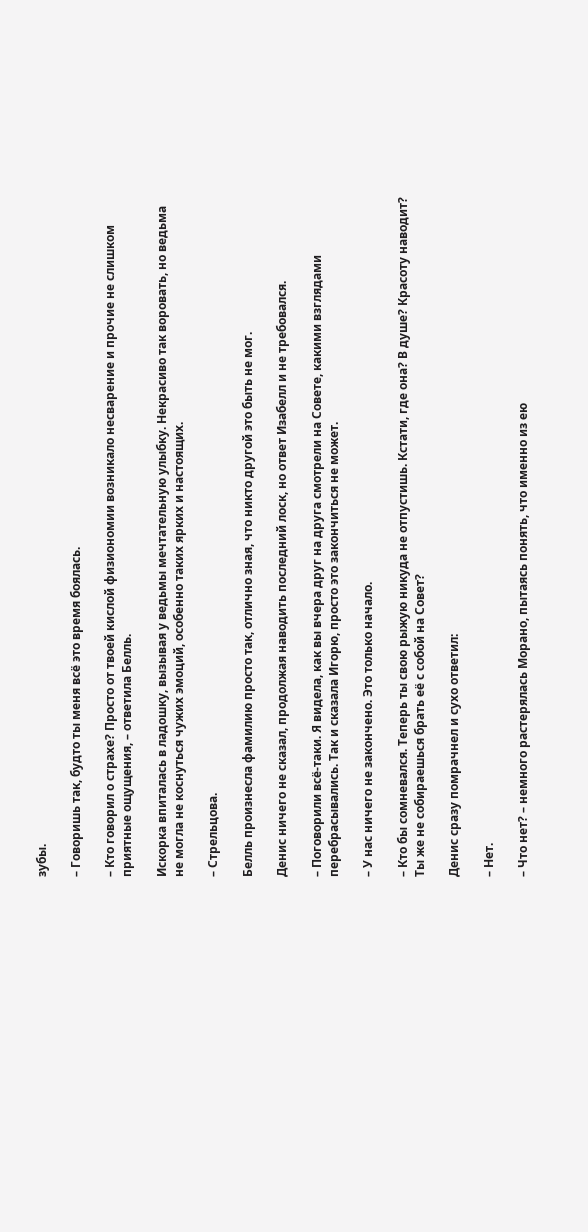зубы.

– Говоришь так, будто ты меня всё это время боялась.

– Кто говорил о страхе? Просто от твоей кислой физиономии возникало несварение и прочие не слишком приятные ощущения, – ответила Белль.

Искорка впиталась в ладошку, вызывая у ведьмы мечтательную улыбку. Некрасиво так воровать, но ведьма не могла не коснуться чужих эмоций, особенно таких ярких и настоящих.

– Стрельцова.

Белль произнесла фамилию просто так, отлично зная, что никто другой это быть не мог.

Денис ничего не сказал, продолжая наводить последний лоск, но ответ Изабелл и не требовался.

– Поговорили всё-таки. Я видела, как вы вчера друг на друга смотрели на Совете, какими взглядами перебрасывались. Так и сказала Игорю, просто это закончиться не может.

– У нас ничего не закончено. Это только начало.

– Кто бы сомневался. Теперь ты свою рыжую никуда не отпустишь. Кстати, где она? В душе? Красоту наводит? Ты же не собираешься брать её с собой на Совет?

Денис сразу помрачнел и сухо ответил:

– Нет.

– Что нет? – немного растерялась Морано, пытаясь понять, что именно из ею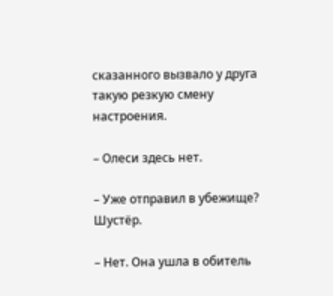сказанного вызвало у друга такую резкую смену настроения.

– Олеси здесь нет.

– Уже отправил в убежище? Шустёр.

– Нет. Она ушла в обитель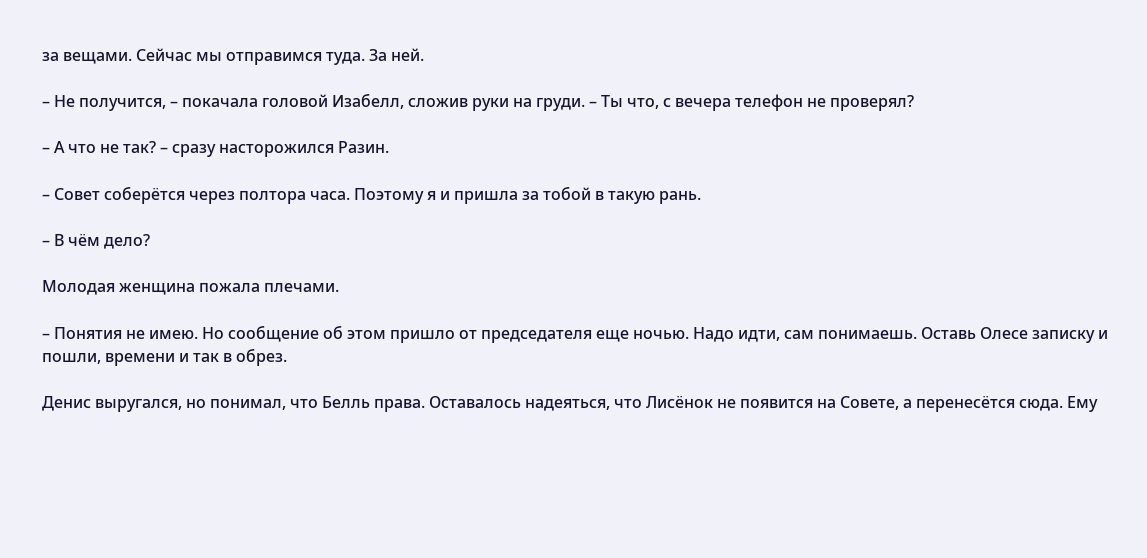за вещами. Сейчас мы отправимся туда. За ней.

– Не получится, – покачала головой Изабелл, сложив руки на груди. – Ты что, с вечера телефон не проверял?

– А что не так? – сразу насторожился Разин.

– Совет соберётся через полтора часа. Поэтому я и пришла за тобой в такую рань.

– В чём дело?

Молодая женщина пожала плечами.

– Понятия не имею. Но сообщение об этом пришло от председателя еще ночью. Надо идти, сам понимаешь. Оставь Олесе записку и пошли, времени и так в обрез.

Денис выругался, но понимал, что Белль права. Оставалось надеяться, что Лисёнок не появится на Совете, а перенесётся сюда. Ему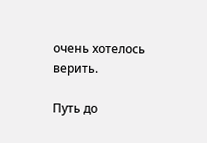очень хотелось верить.

Путь до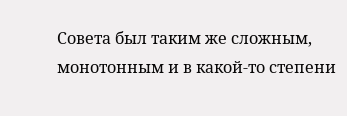Совета был таким же сложным, монотонным и в какой-то степени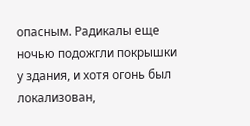опасным. Радикалы еще ночью подожгли покрышки у здания, и хотя огонь был локализован,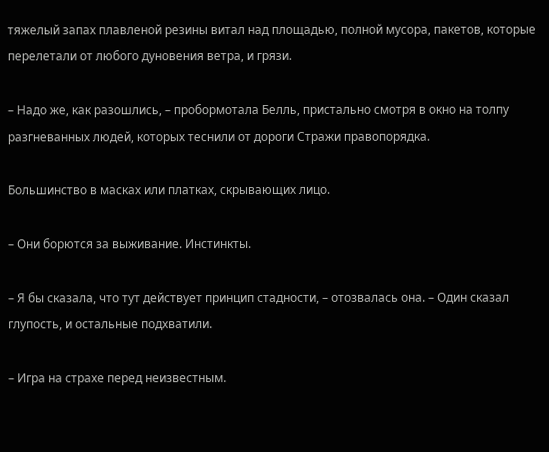тяжелый запах плавленой резины витал над площадью, полной мусора, пакетов, которые перелетали от любого дуновения ветра, и грязи.

– Надо же, как разошлись, – пробормотала Белль, пристально смотря в окно на толпу разгневанных людей, которых теснили от дороги Стражи правопорядка.

Большинство в масках или платках, скрывающих лицо.

– Они борются за выживание. Инстинкты.

– Я бы сказала, что тут действует принцип стадности, – отозвалась она. – Один сказал глупость, и остальные подхватили.

– Игра на страхе перед неизвестным.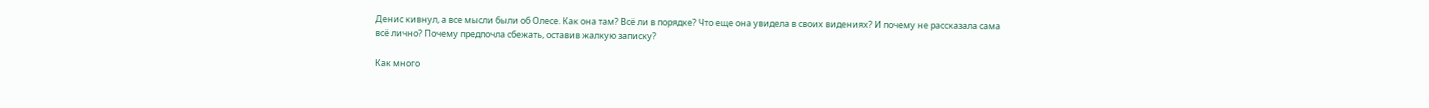Денис кивнул, а все мысли были об Олесе. Как она там? Всё ли в порядке? Что еще она увидела в своих видениях? И почему не рассказала сама всё лично? Почему предпочла сбежать, оставив жалкую записку?

Как много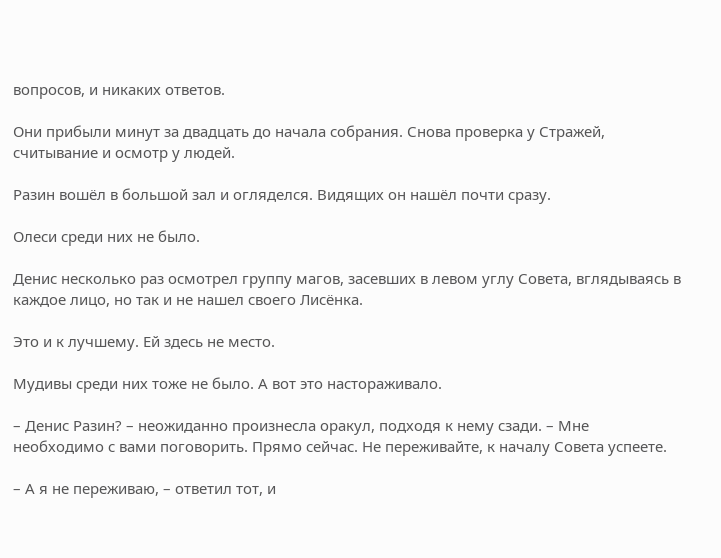вопросов, и никаких ответов.

Они прибыли минут за двадцать до начала собрания. Снова проверка у Стражей, считывание и осмотр у людей.

Разин вошёл в большой зал и огляделся. Видящих он нашёл почти сразу.

Олеси среди них не было.

Денис несколько раз осмотрел группу магов, засевших в левом углу Совета, вглядываясь в каждое лицо, но так и не нашел своего Лисёнка.

Это и к лучшему. Ей здесь не место.

Мудивы среди них тоже не было. А вот это настораживало.

– Денис Разин? – неожиданно произнесла оракул, подходя к нему сзади. – Мне необходимо с вами поговорить. Прямо сейчас. Не переживайте, к началу Совета успеете.

– А я не переживаю, – ответил тот, и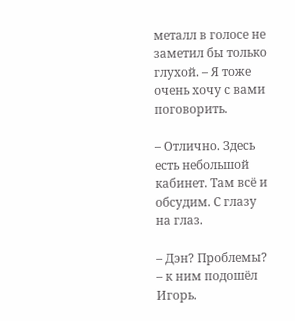металл в голосе не заметил бы только глухой. – Я тоже очень хочу с вами поговорить.

– Отлично. Здесь есть небольшой кабинет. Там всё и обсудим. С глазу на глаз.

– Дэн? Проблемы? – к ним подошёл Игорь.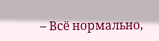– Всё нормально,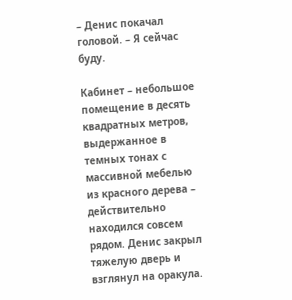– Денис покачал головой. – Я сейчас буду.

Кабинет – небольшое помещение в десять квадратных метров, выдержанное в темных тонах с массивной мебелью из красного дерева – действительно находился совсем рядом. Денис закрыл тяжелую дверь и взглянул на оракула.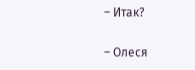– Итак?

– Олеся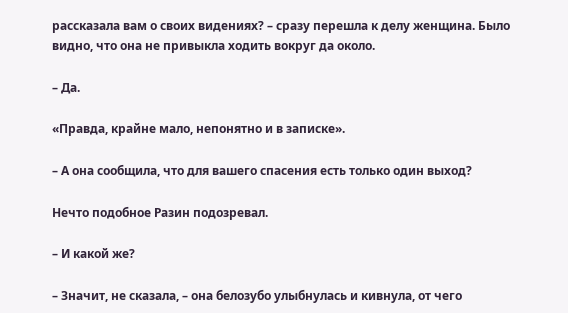рассказала вам о своих видениях? – сразу перешла к делу женщина. Было видно, что она не привыкла ходить вокруг да около.

– Да.

«Правда, крайне мало, непонятно и в записке».

– А она сообщила, что для вашего спасения есть только один выход?

Нечто подобное Разин подозревал.

– И какой же?

– Значит, не сказала, – она белозубо улыбнулась и кивнула, от чего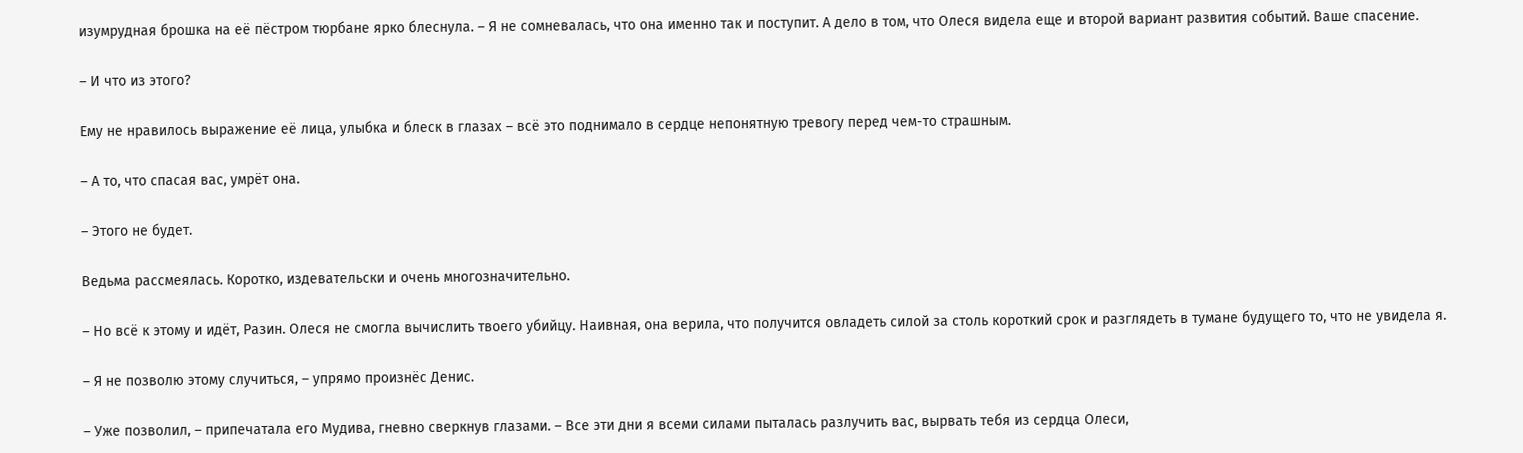изумрудная брошка на её пёстром тюрбане ярко блеснула. – Я не сомневалась, что она именно так и поступит. А дело в том, что Олеся видела еще и второй вариант развития событий. Ваше спасение.

– И что из этого?

Ему не нравилось выражение её лица, улыбка и блеск в глазах – всё это поднимало в сердце непонятную тревогу перед чем-то страшным.

– А то, что спасая вас, умрёт она.

– Этого не будет.

Ведьма рассмеялась. Коротко, издевательски и очень многозначительно.

– Но всё к этому и идёт, Разин. Олеся не смогла вычислить твоего убийцу. Наивная, она верила, что получится овладеть силой за столь короткий срок и разглядеть в тумане будущего то, что не увидела я.

– Я не позволю этому случиться, – упрямо произнёс Денис.

– Уже позволил, – припечатала его Мудива, гневно сверкнув глазами. – Все эти дни я всеми силами пыталась разлучить вас, вырвать тебя из сердца Олеси,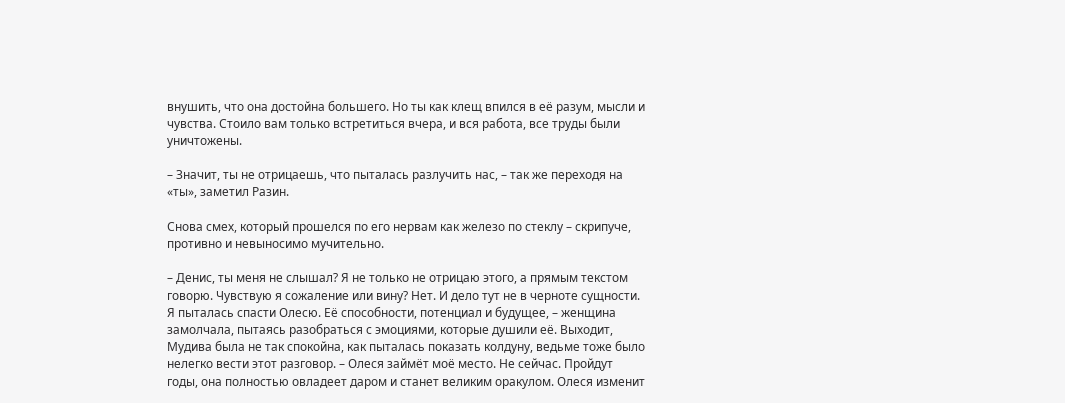внушить, что она достойна большего. Но ты как клещ впился в её разум, мысли и чувства. Стоило вам только встретиться вчера, и вся работа, все труды были уничтожены.

– Значит, ты не отрицаешь, что пыталась разлучить нас, – так же переходя на «ты», заметил Разин.

Снова смех, который прошелся по его нервам как железо по стеклу – скрипуче, противно и невыносимо мучительно.

– Денис, ты меня не слышал? Я не только не отрицаю этого, а прямым текстом говорю. Чувствую я сожаление или вину? Нет. И дело тут не в черноте сущности. Я пыталась спасти Олесю. Её способности, потенциал и будущее, – женщина замолчала, пытаясь разобраться с эмоциями, которые душили её. Выходит, Мудива была не так спокойна, как пыталась показать колдуну, ведьме тоже было нелегко вести этот разговор. – Олеся займёт моё место. Не сейчас. Пройдут годы, она полностью овладеет даром и станет великим оракулом. Олеся изменит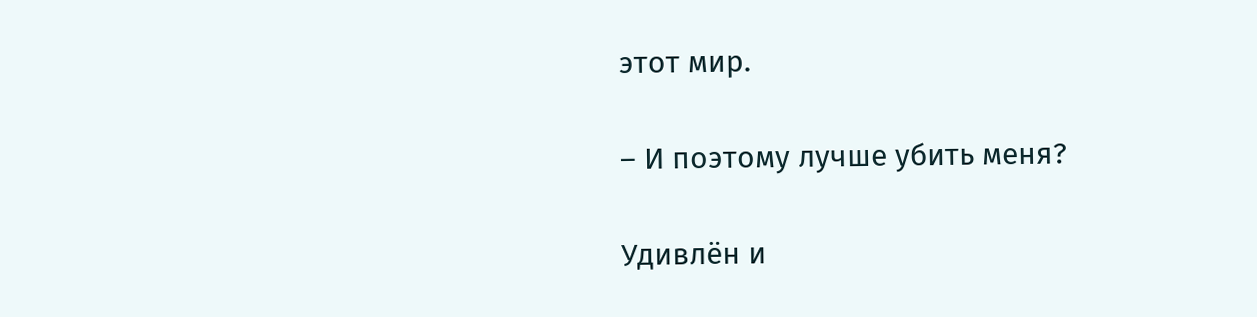этот мир.

– И поэтому лучше убить меня?

Удивлён и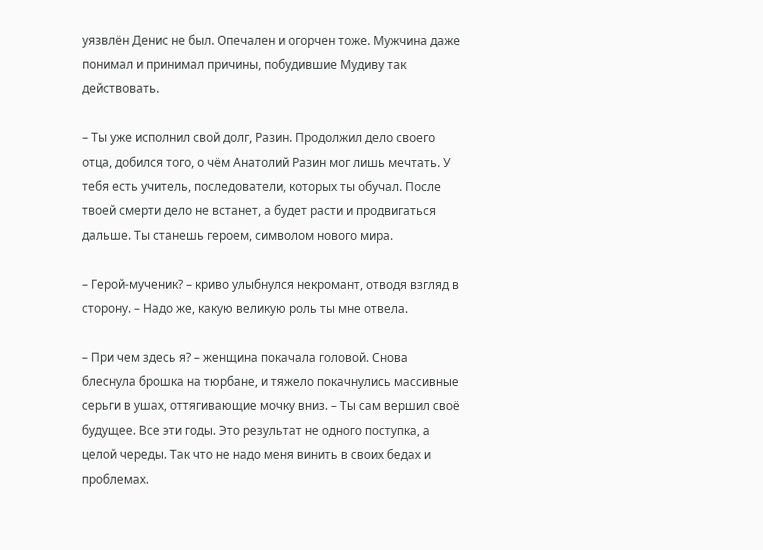уязвлён Денис не был. Опечален и огорчен тоже. Мужчина даже понимал и принимал причины, побудившие Мудиву так действовать.

– Ты уже исполнил свой долг, Разин. Продолжил дело своего отца, добился того, о чём Анатолий Разин мог лишь мечтать. У тебя есть учитель, последователи, которых ты обучал. После твоей смерти дело не встанет, а будет расти и продвигаться дальше. Ты станешь героем, символом нового мира.

– Герой-мученик? – криво улыбнулся некромант, отводя взгляд в сторону. – Надо же, какую великую роль ты мне отвела.

– При чем здесь я? – женщина покачала головой. Снова блеснула брошка на тюрбане, и тяжело покачнулись массивные серьги в ушах, оттягивающие мочку вниз. – Ты сам вершил своё будущее. Все эти годы. Это результат не одного поступка, а целой череды. Так что не надо меня винить в своих бедах и проблемах.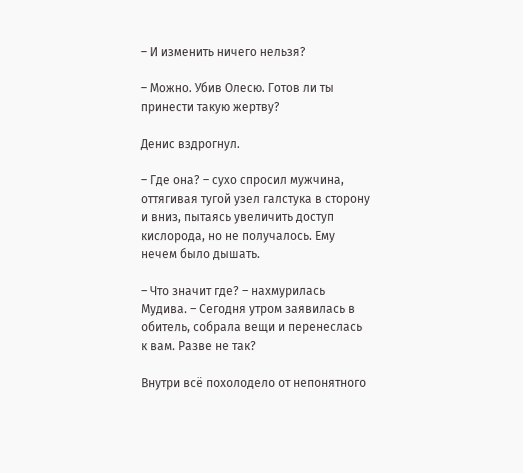– И изменить ничего нельзя?

– Можно. Убив Олесю. Готов ли ты принести такую жертву?

Денис вздрогнул.

– Где она? – сухо спросил мужчина, оттягивая тугой узел галстука в сторону и вниз, пытаясь увеличить доступ кислорода, но не получалось. Ему нечем было дышать.

– Что значит где? – нахмурилась Мудива. – Сегодня утром заявилась в обитель, собрала вещи и перенеслась к вам. Разве не так?

Внутри всё похолодело от непонятного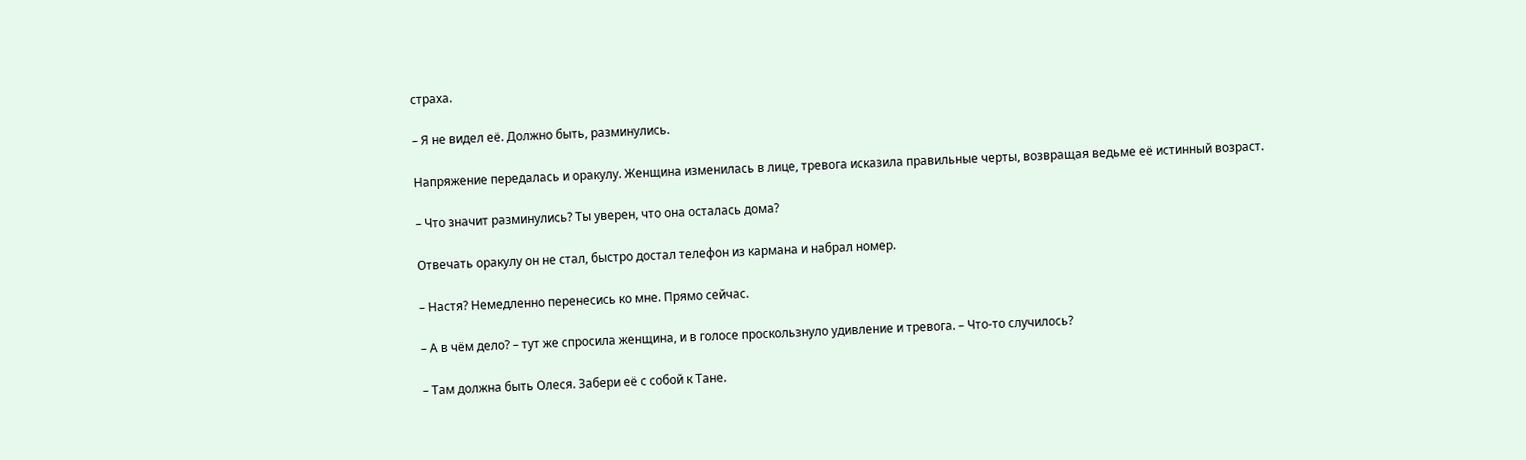страха.

– Я не видел её. Должно быть, разминулись.

Напряжение передалась и оракулу. Женщина изменилась в лице, тревога исказила правильные черты, возвращая ведьме её истинный возраст.

– Что значит разминулись? Ты уверен, что она осталась дома?

Отвечать оракулу он не стал, быстро достал телефон из кармана и набрал номер.

– Настя? Немедленно перенесись ко мне. Прямо сейчас.

– А в чём дело? – тут же спросила женщина, и в голосе проскользнуло удивление и тревога. – Что-то случилось?

– Там должна быть Олеся. Забери её с собой к Тане.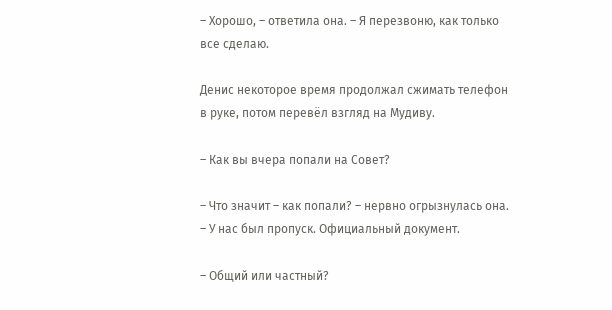– Хорошо, – ответила она. – Я перезвоню, как только все сделаю.

Денис некоторое время продолжал сжимать телефон в руке, потом перевёл взгляд на Мудиву.

– Как вы вчера попали на Совет?

– Что значит – как попали? – нервно огрызнулась она. – У нас был пропуск. Официальный документ.

– Общий или частный?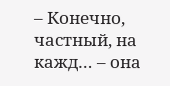– Конечно, частный, на кажд… – она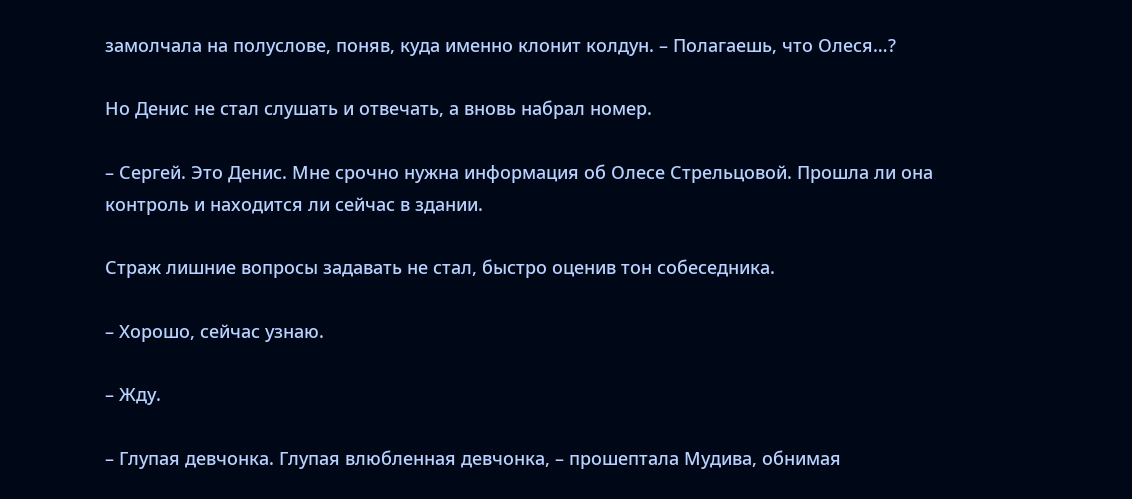замолчала на полуслове, поняв, куда именно клонит колдун. – Полагаешь, что Олеся…?

Но Денис не стал слушать и отвечать, а вновь набрал номер.

– Сергей. Это Денис. Мне срочно нужна информация об Олесе Стрельцовой. Прошла ли она контроль и находится ли сейчас в здании.

Страж лишние вопросы задавать не стал, быстро оценив тон собеседника.

– Хорошо, сейчас узнаю.

– Жду.

– Глупая девчонка. Глупая влюбленная девчонка, – прошептала Мудива, обнимая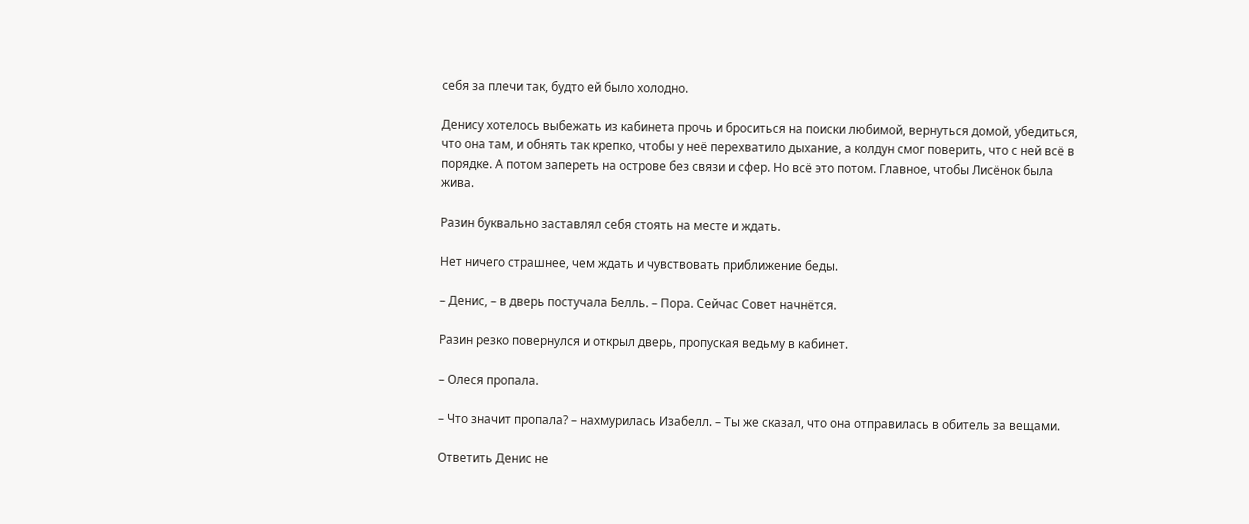себя за плечи так, будто ей было холодно.

Денису хотелось выбежать из кабинета прочь и броситься на поиски любимой, вернуться домой, убедиться, что она там, и обнять так крепко, чтобы у неё перехватило дыхание, а колдун смог поверить, что с ней всё в порядке. А потом запереть на острове без связи и сфер. Но всё это потом. Главное, чтобы Лисёнок была жива.

Разин буквально заставлял себя стоять на месте и ждать.

Нет ничего страшнее, чем ждать и чувствовать приближение беды.

– Денис, – в дверь постучала Белль. – Пора. Сейчас Совет начнётся.

Разин резко повернулся и открыл дверь, пропуская ведьму в кабинет.

– Олеся пропала.

– Что значит пропала? – нахмурилась Изабелл. – Ты же сказал, что она отправилась в обитель за вещами.

Ответить Денис не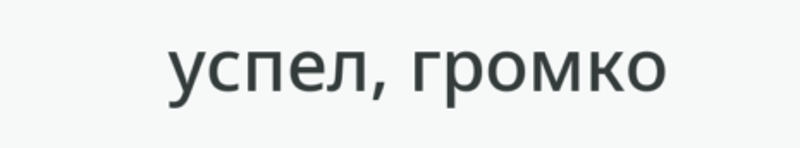успел, громко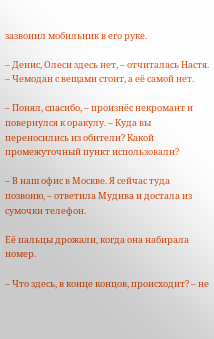зазвонил мобильник в его руке.

– Денис, Олеси здесь нет, – отчиталась Настя. – Чемодан с вещами стоит, а её самой нет.

– Понял, спасибо, – произнёс некромант и повернулся к оракулу. – Куда вы переносились из обители? Какой промежуточный пункт использовали?

– В наш офис в Москве. Я сейчас туда позвоню, – ответила Мудива и достала из сумочки телефон.

Её пальцы дрожали, когда она набирала номер.

– Что здесь, в конце концов, происходит? – не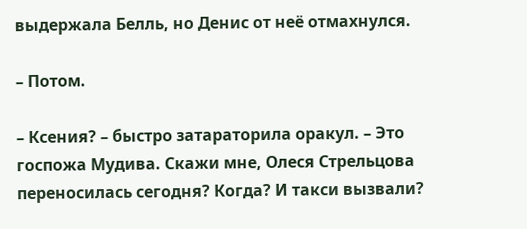выдержала Белль, но Денис от неё отмахнулся.

– Потом.

– Ксения? – быстро затараторила оракул. – Это госпожа Мудива. Скажи мне, Олеся Стрельцова переносилась сегодня? Когда? И такси вызвали?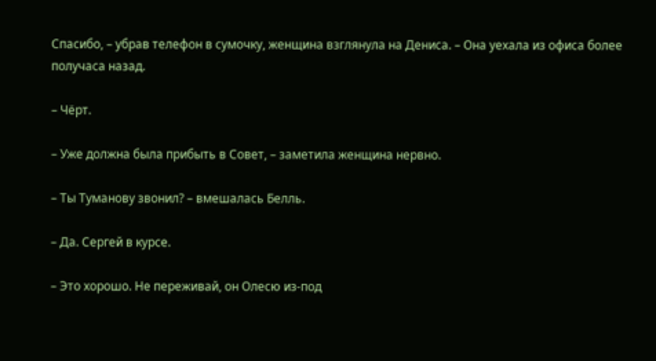Спасибо, – убрав телефон в сумочку, женщина взглянула на Дениса. – Она уехала из офиса более получаса назад.

– Чёрт.

– Уже должна была прибыть в Совет, – заметила женщина нервно.

– Ты Туманову звонил? – вмешалась Белль.

– Да. Сергей в курсе.

– Это хорошо. Не переживай, он Олесю из-под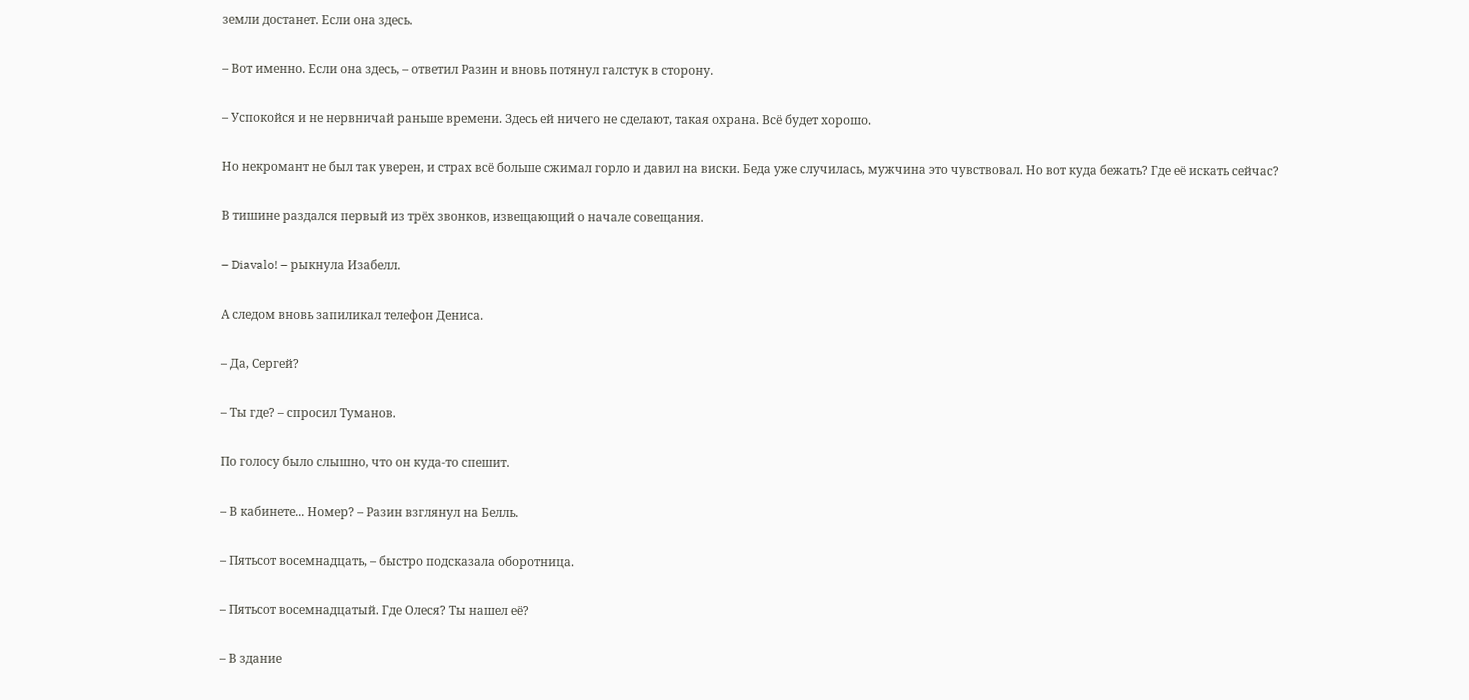земли достанет. Если она здесь.

– Вот именно. Если она здесь, – ответил Разин и вновь потянул галстук в сторону.

– Успокойся и не нервничай раньше времени. Здесь ей ничего не сделают, такая охрана. Всё будет хорошо.

Но некромант не был так уверен, и страх всё больше сжимал горло и давил на виски. Беда уже случилась, мужчина это чувствовал. Но вот куда бежать? Где её искать сейчас?

В тишине раздался первый из трёх звонков, извещающий о начале совещания.

– Diavalo! – рыкнула Изабелл.

А следом вновь запиликал телефон Дениса.

– Да, Сергей?

– Ты где? – спросил Туманов.

По голосу было слышно, что он куда-то спешит.

– В кабинете... Номер? – Разин взглянул на Белль.

– Пятьсот восемнадцать, – быстро подсказала оборотница.

– Пятьсот восемнадцатый. Где Олеся? Ты нашел её?

– В здание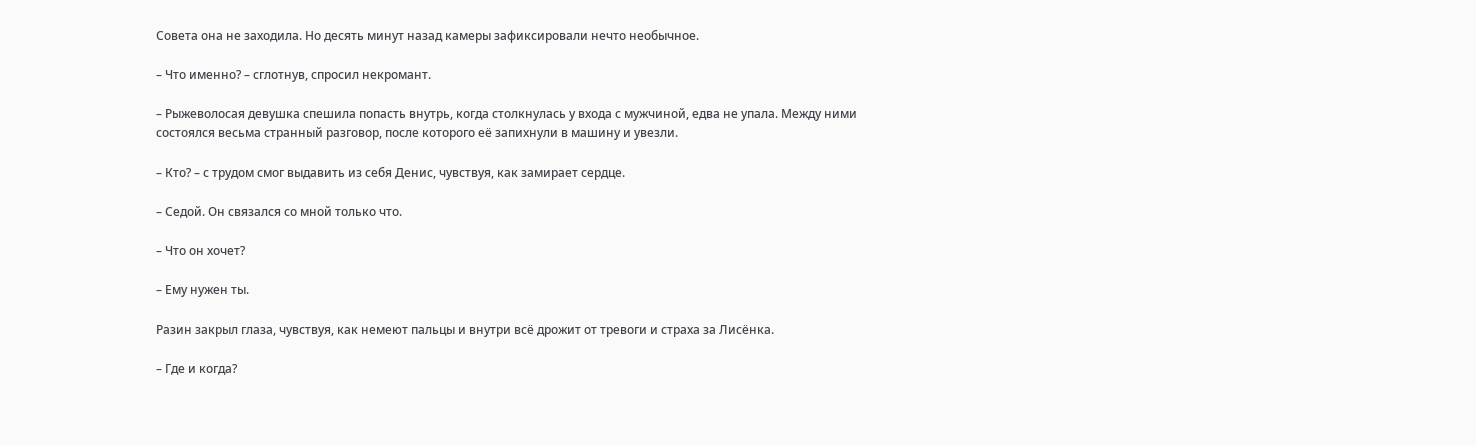Совета она не заходила. Но десять минут назад камеры зафиксировали нечто необычное.

– Что именно? – сглотнув, спросил некромант.

– Рыжеволосая девушка спешила попасть внутрь, когда столкнулась у входа с мужчиной, едва не упала. Между ними состоялся весьма странный разговор, после которого её запихнули в машину и увезли.

– Кто? – с трудом смог выдавить из себя Денис, чувствуя, как замирает сердце.

– Седой. Он связался со мной только что.

– Что он хочет?

– Ему нужен ты.

Разин закрыл глаза, чувствуя, как немеют пальцы и внутри всё дрожит от тревоги и страха за Лисёнка.

– Где и когда?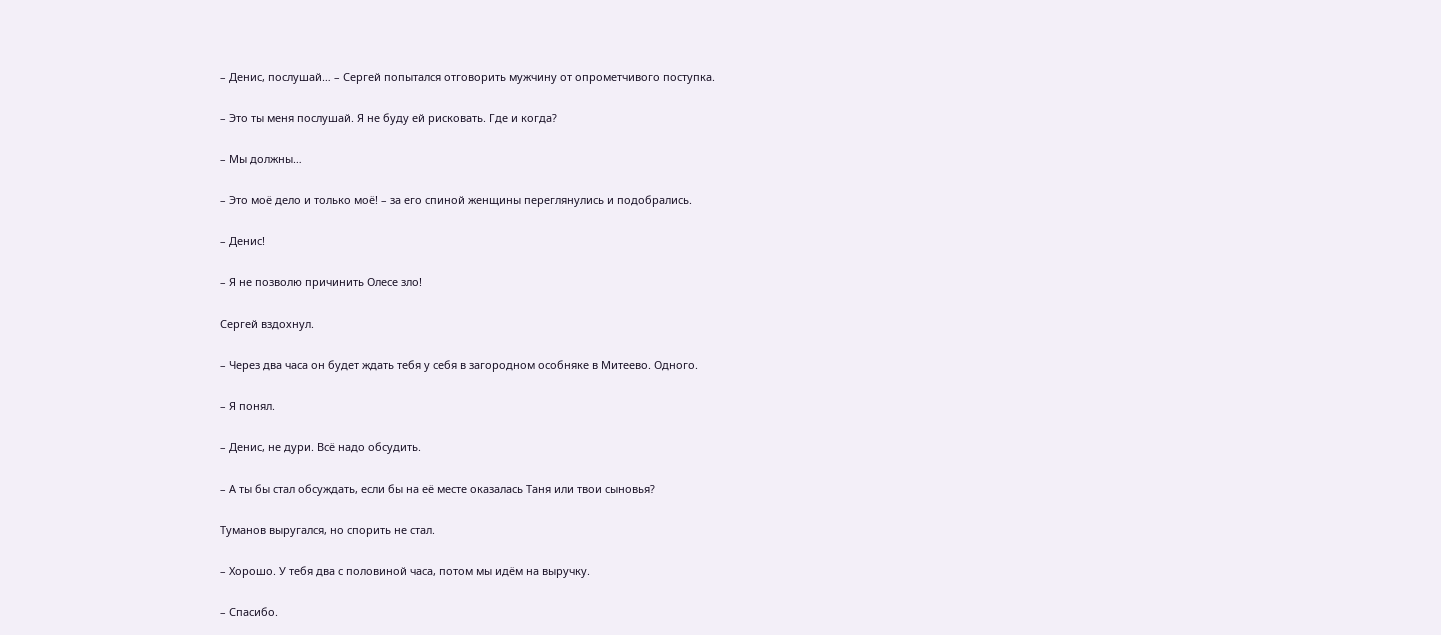– Денис, послушай… – Сергей попытался отговорить мужчину от опрометчивого поступка.

– Это ты меня послушай. Я не буду ей рисковать. Где и когда?

– Мы должны…

– Это моё дело и только моё! – за его спиной женщины переглянулись и подобрались.

– Денис!

– Я не позволю причинить Олесе зло!

Сергей вздохнул.

– Через два часа он будет ждать тебя у себя в загородном особняке в Митеево. Одного.

– Я понял.

– Денис, не дури. Всё надо обсудить.

– А ты бы стал обсуждать, если бы на её месте оказалась Таня или твои сыновья?

Туманов выругался, но спорить не стал.

– Хорошо. У тебя два с половиной часа, потом мы идём на выручку.

– Спасибо.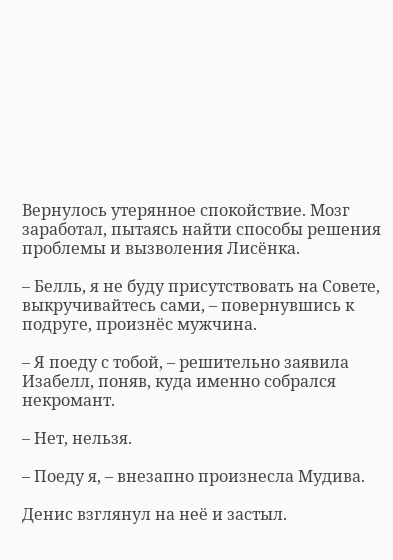Вернулось утерянное спокойствие. Мозг заработал, пытаясь найти способы решения проблемы и вызволения Лисёнка.

– Белль, я не буду присутствовать на Совете, выкручивайтесь сами, – повернувшись к подруге, произнёс мужчина.

– Я поеду с тобой, – решительно заявила Изабелл, поняв, куда именно собрался некромант.

– Нет, нельзя.

– Поеду я, – внезапно произнесла Мудива.

Денис взглянул на неё и застыл.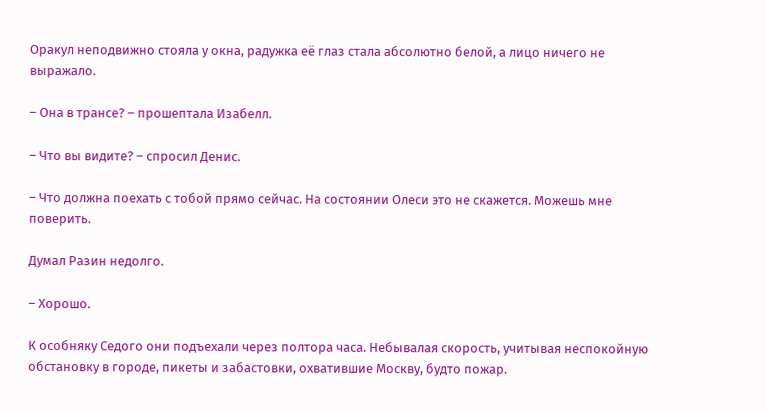Оракул неподвижно стояла у окна, радужка её глаз стала абсолютно белой, а лицо ничего не выражало.

– Она в трансе? – прошептала Изабелл.

– Что вы видите? – спросил Денис.

– Что должна поехать с тобой прямо сейчас. На состоянии Олеси это не скажется. Можешь мне поверить.

Думал Разин недолго.

– Хорошо.

К особняку Седого они подъехали через полтора часа. Небывалая скорость, учитывая неспокойную обстановку в городе, пикеты и забастовки, охватившие Москву, будто пожар.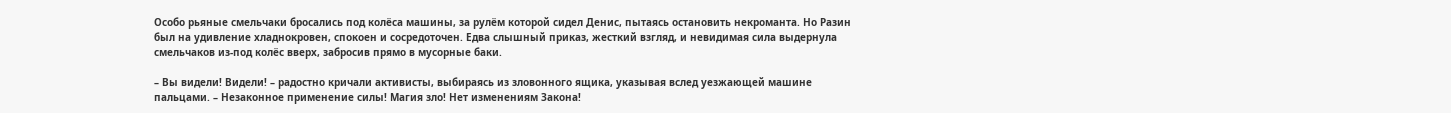Особо рьяные смельчаки бросались под колёса машины, за рулём которой сидел Денис, пытаясь остановить некроманта. Но Разин был на удивление хладнокровен, спокоен и сосредоточен. Едва слышный приказ, жесткий взгляд, и невидимая сила выдернула смельчаков из-под колёс вверх, забросив прямо в мусорные баки.

– Вы видели! Видели! – радостно кричали активисты, выбираясь из зловонного ящика, указывая вслед уезжающей машине пальцами. – Незаконное применение силы! Магия зло! Нет изменениям Закона!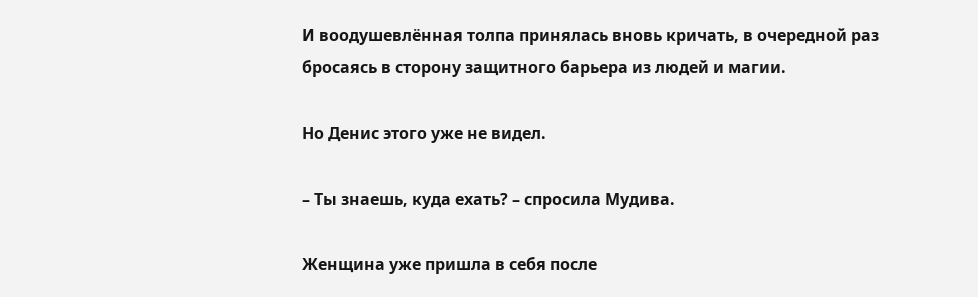И воодушевлённая толпа принялась вновь кричать, в очередной раз бросаясь в сторону защитного барьера из людей и магии.

Но Денис этого уже не видел.

– Ты знаешь, куда ехать? – спросила Мудива.

Женщина уже пришла в себя после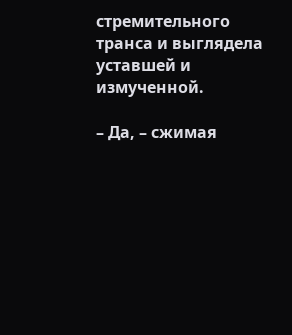стремительного транса и выглядела уставшей и измученной.

– Да, – сжимая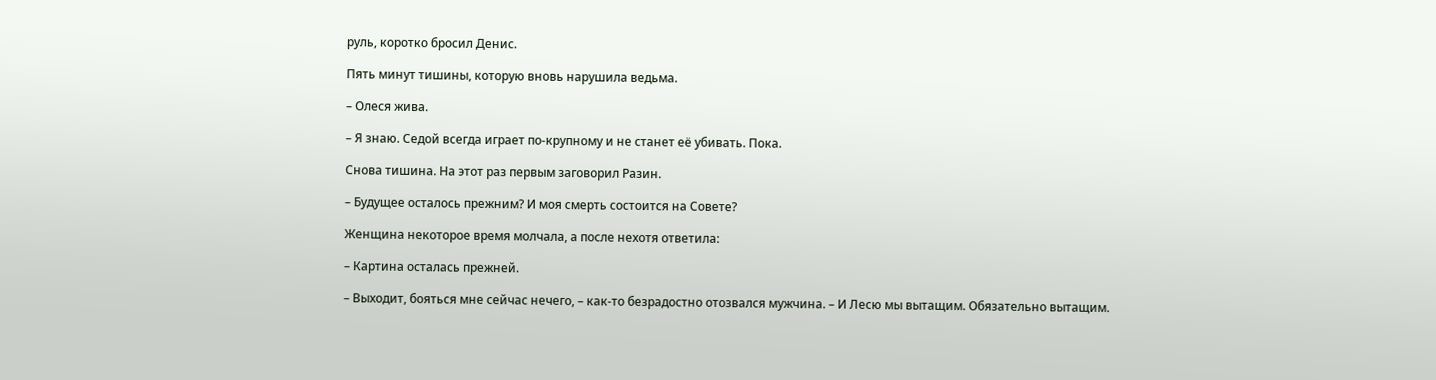руль, коротко бросил Денис.

Пять минут тишины, которую вновь нарушила ведьма.

– Олеся жива.

– Я знаю. Седой всегда играет по-крупному и не станет её убивать. Пока.

Снова тишина. На этот раз первым заговорил Разин.

– Будущее осталось прежним? И моя смерть состоится на Совете?

Женщина некоторое время молчала, а после нехотя ответила:

– Картина осталась прежней.

– Выходит, бояться мне сейчас нечего, – как-то безрадостно отозвался мужчина. – И Лесю мы вытащим. Обязательно вытащим.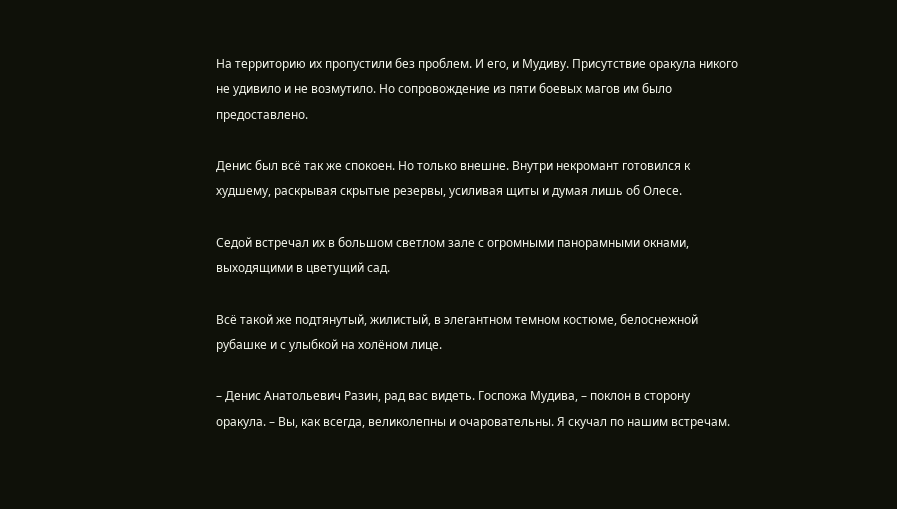На территорию их пропустили без проблем. И его, и Мудиву. Присутствие оракула никого не удивило и не возмутило. Но сопровождение из пяти боевых магов им было предоставлено.

Денис был всё так же спокоен. Но только внешне. Внутри некромант готовился к худшему, раскрывая скрытые резервы, усиливая щиты и думая лишь об Олесе.

Седой встречал их в большом светлом зале с огромными панорамными окнами, выходящими в цветущий сад.

Всё такой же подтянутый, жилистый, в элегантном темном костюме, белоснежной рубашке и с улыбкой на холёном лице.

– Денис Анатольевич Разин, рад вас видеть. Госпожа Мудива, – поклон в сторону оракула. – Вы, как всегда, великолепны и очаровательны. Я скучал по нашим встречам.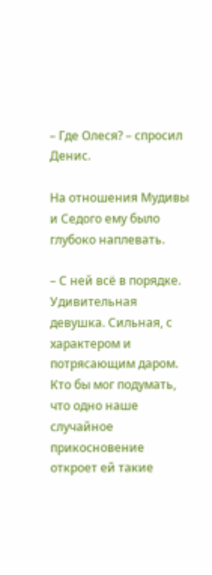– Где Олеся? – спросил Денис.

На отношения Мудивы и Седого ему было глубоко наплевать.

– С ней всё в порядке. Удивительная девушка. Сильная, с характером и потрясающим даром. Кто бы мог подумать, что одно наше случайное прикосновение откроет ей такие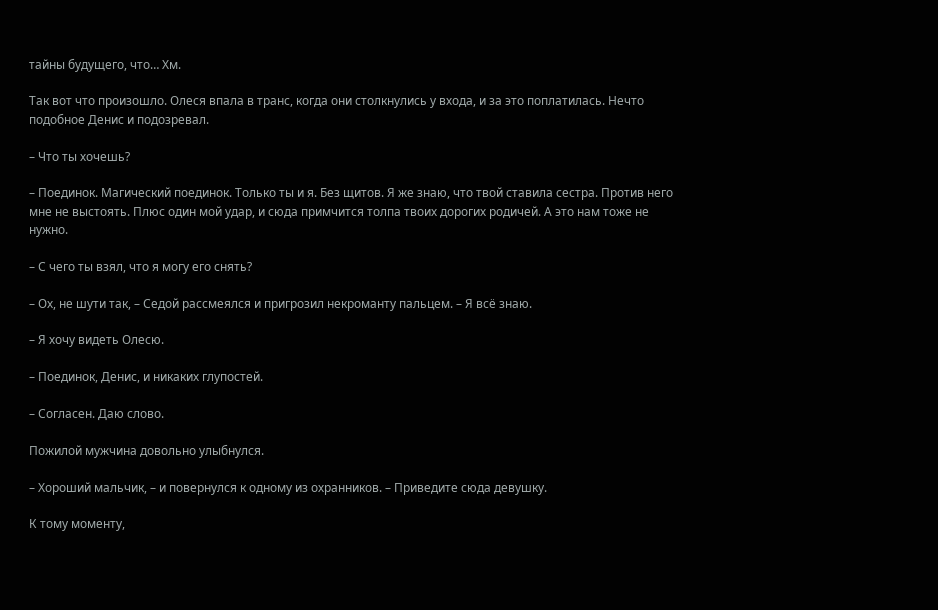тайны будущего, что… Хм.

Так вот что произошло. Олеся впала в транс, когда они столкнулись у входа, и за это поплатилась. Нечто подобное Денис и подозревал.

– Что ты хочешь?

– Поединок. Магический поединок. Только ты и я. Без щитов. Я же знаю, что твой ставила сестра. Против него мне не выстоять. Плюс один мой удар, и сюда примчится толпа твоих дорогих родичей. А это нам тоже не нужно.

– С чего ты взял, что я могу его снять?

– Ох, не шути так, – Седой рассмеялся и пригрозил некроманту пальцем. – Я всё знаю.

– Я хочу видеть Олесю.

– Поединок, Денис, и никаких глупостей.

– Согласен. Даю слово.

Пожилой мужчина довольно улыбнулся.

– Хороший мальчик, – и повернулся к одному из охранников. – Приведите сюда девушку.

К тому моменту,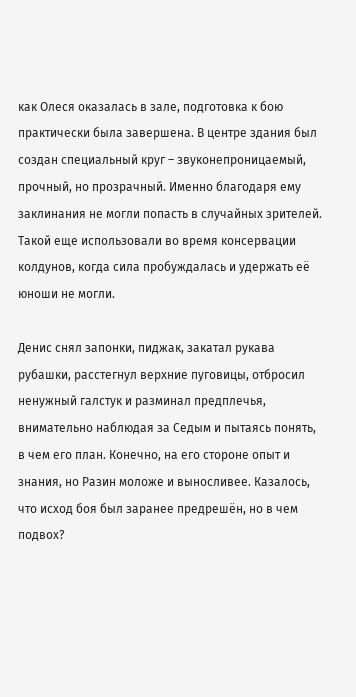как Олеся оказалась в зале, подготовка к бою практически была завершена. В центре здания был создан специальный круг – звуконепроницаемый, прочный, но прозрачный. Именно благодаря ему заклинания не могли попасть в случайных зрителей. Такой еще использовали во время консервации колдунов, когда сила пробуждалась и удержать её юноши не могли.

Денис снял запонки, пиджак, закатал рукава рубашки, расстегнул верхние пуговицы, отбросил ненужный галстук и разминал предплечья, внимательно наблюдая за Седым и пытаясь понять, в чем его план. Конечно, на его стороне опыт и знания, но Разин моложе и выносливее. Казалось, что исход боя был заранее предрешён, но в чем подвох?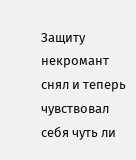Защиту некромант снял и теперь чувствовал себя чуть ли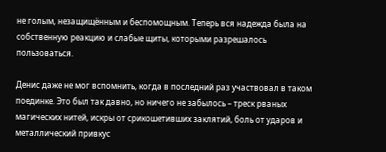не голым, незащищённым и беспомощным. Теперь вся надежда была на собственную реакцию и слабые щиты, которыми разрешалось пользоваться.

Денис даже не мог вспомнить, когда в последний раз участвовал в таком поединке. Это был так давно, но ничего не забылось – треск рваных магических нитей, искры от срикошетивших заклятий, боль от ударов и металлический привкус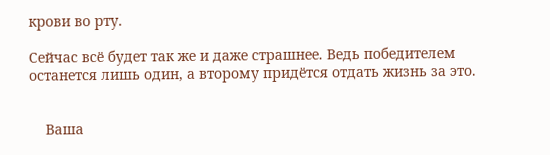крови во рту.

Сейчас всё будет так же и даже страшнее. Ведь победителем останется лишь один, а второму придётся отдать жизнь за это.


    Ваша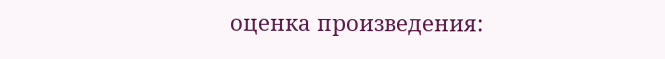оценка произведения: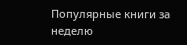Популярные книги за неделю